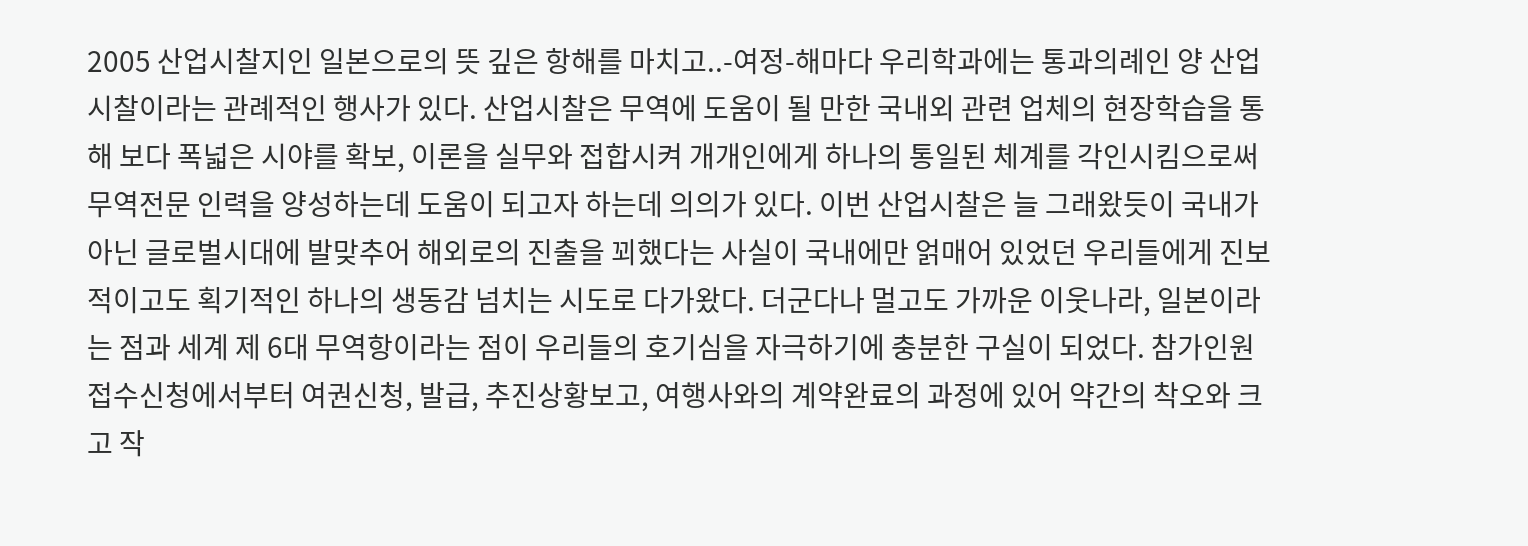2005 산업시찰지인 일본으로의 뜻 깊은 항해를 마치고..-여정-해마다 우리학과에는 통과의례인 양 산업시찰이라는 관례적인 행사가 있다. 산업시찰은 무역에 도움이 될 만한 국내외 관련 업체의 현장학습을 통해 보다 폭넓은 시야를 확보, 이론을 실무와 접합시켜 개개인에게 하나의 통일된 체계를 각인시킴으로써 무역전문 인력을 양성하는데 도움이 되고자 하는데 의의가 있다. 이번 산업시찰은 늘 그래왔듯이 국내가 아닌 글로벌시대에 발맞추어 해외로의 진출을 꾀했다는 사실이 국내에만 얽매어 있었던 우리들에게 진보적이고도 획기적인 하나의 생동감 넘치는 시도로 다가왔다. 더군다나 멀고도 가까운 이웃나라, 일본이라는 점과 세계 제 6대 무역항이라는 점이 우리들의 호기심을 자극하기에 충분한 구실이 되었다. 참가인원 접수신청에서부터 여권신청, 발급, 추진상황보고, 여행사와의 계약완료의 과정에 있어 약간의 착오와 크고 작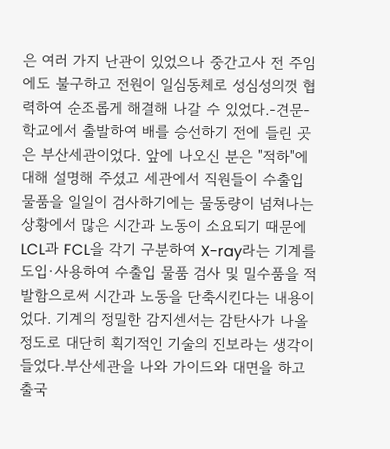은 여러 가지 난관이 있었으나 중간고사 전 주임에도 불구하고 전원이 일심동체로 성심성의껏 협력하여 순조롭게 해결해 나갈 수 있었다.-견문-학교에서 출발하여 배를 승선하기 전에 들린 곳은 부산세관이었다. 앞에 나오신 분은 "적하"에 대해 설명해 주셨고 세관에서 직원들이 수출입 물품을 일일이 검사하기에는 물동량이 넘쳐나는 상황에서 많은 시간과 노동이 소요되기 때문에 LCL과 FCL을 각기 구분하여 X-ray라는 기계를 도입·사용하여 수출입 물품 검사 및 밀수품을 적발함으로써 시간과 노동을 단축시킨다는 내용이었다. 기계의 정밀한 감지센서는 감탄사가 나올 정도로 대단히 획기적인 기술의 진보라는 생각이 들었다.부산세관을 나와 가이드와 대면을 하고 출국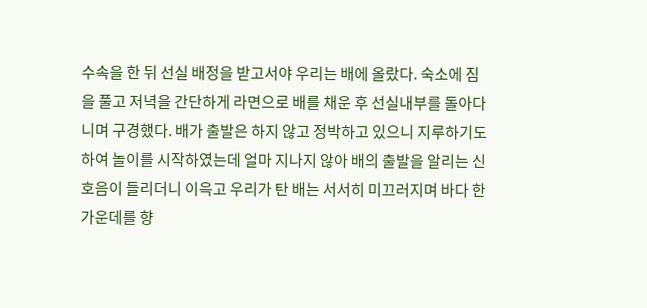수속을 한 뒤 선실 배정을 받고서야 우리는 배에 올랐다. 숙소에 짐을 풀고 저녁을 간단하게 라면으로 배를 채운 후 선실내부를 돌아다니며 구경했다. 배가 출발은 하지 않고 정박하고 있으니 지루하기도 하여 놀이를 시작하였는데 얼마 지나지 않아 배의 출발을 알리는 신호음이 들리더니 이윽고 우리가 탄 배는 서서히 미끄러지며 바다 한가운데를 향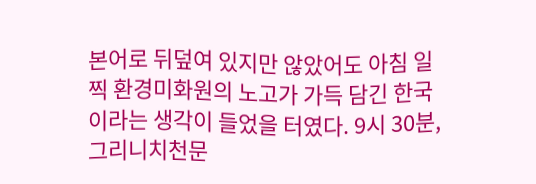본어로 뒤덮여 있지만 않았어도 아침 일찍 환경미화원의 노고가 가득 담긴 한국이라는 생각이 들었을 터였다. 9시 30분, 그리니치천문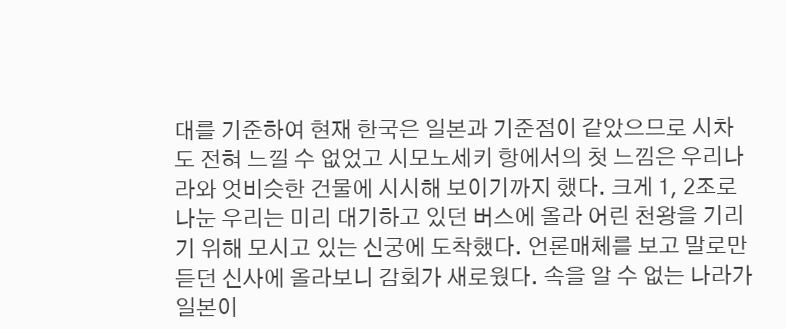대를 기준하여 현재 한국은 일본과 기준점이 같았으므로 시차도 전혀 느낄 수 없었고 시모노세키 항에서의 첫 느낌은 우리나라와 엇비슷한 건물에 시시해 보이기까지 했다. 크게 1, 2조로 나눈 우리는 미리 대기하고 있던 버스에 올라 어린 천왕을 기리기 위해 모시고 있는 신궁에 도착했다. 언론매체를 보고 말로만 듣던 신사에 올라보니 감회가 새로웠다. 속을 알 수 없는 나라가 일본이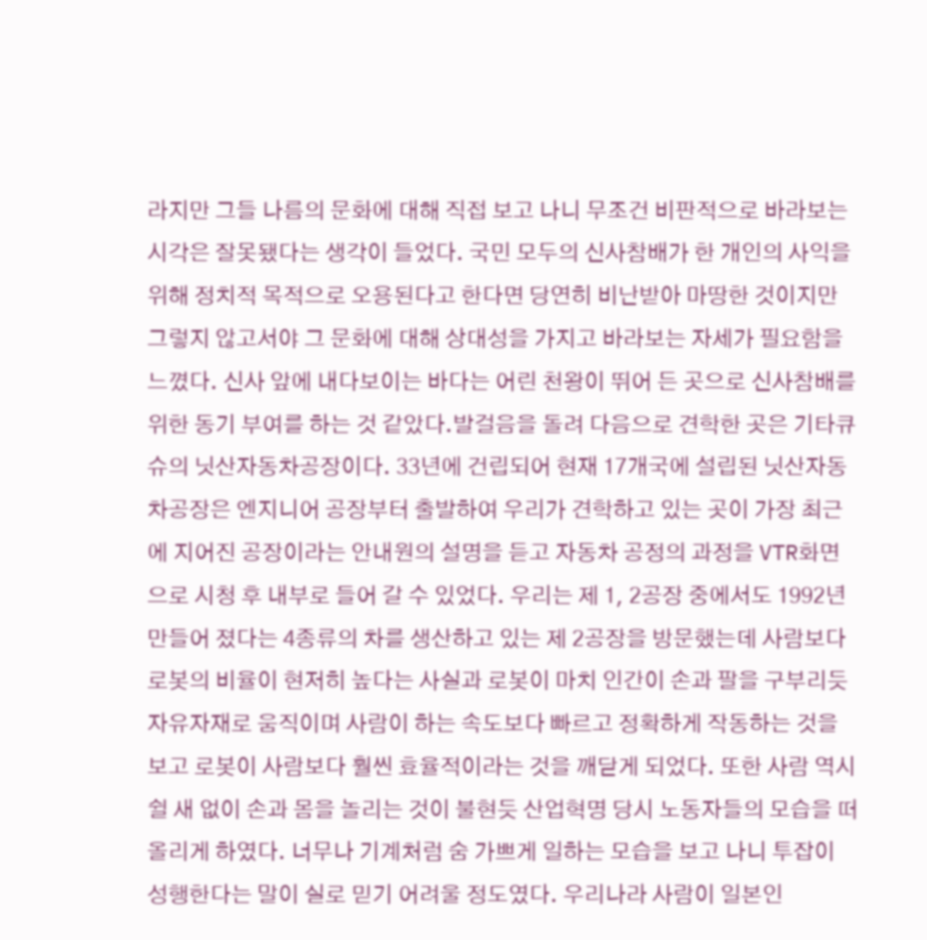라지만 그들 나름의 문화에 대해 직접 보고 나니 무조건 비판적으로 바라보는 시각은 잘못됐다는 생각이 들었다. 국민 모두의 신사참배가 한 개인의 사익을 위해 정치적 목적으로 오용된다고 한다면 당연히 비난받아 마땅한 것이지만 그렇지 않고서야 그 문화에 대해 상대성을 가지고 바라보는 자세가 필요함을 느꼈다. 신사 앞에 내다보이는 바다는 어린 천왕이 뛰어 든 곳으로 신사참배를 위한 동기 부여를 하는 것 같았다.발걸음을 돌려 다음으로 견학한 곳은 기타큐슈의 닛산자동차공장이다. 33년에 건립되어 현재 17개국에 설립된 닛산자동차공장은 엔지니어 공장부터 출발하여 우리가 견학하고 있는 곳이 가장 최근에 지어진 공장이라는 안내원의 설명을 듣고 자동차 공정의 과정을 VTR화면으로 시청 후 내부로 들어 갈 수 있었다. 우리는 제 1, 2공장 중에서도 1992년 만들어 졌다는 4종류의 차를 생산하고 있는 제 2공장을 방문했는데 사람보다 로봇의 비율이 현저히 높다는 사실과 로봇이 마치 인간이 손과 팔을 구부리듯 자유자재로 움직이며 사람이 하는 속도보다 빠르고 정확하게 작동하는 것을 보고 로봇이 사람보다 훨씬 효율적이라는 것을 깨닫게 되었다. 또한 사람 역시 쉴 새 없이 손과 몸을 놀리는 것이 불현듯 산업혁명 당시 노동자들의 모습을 떠올리게 하였다. 너무나 기계처럼 숨 가쁘게 일하는 모습을 보고 나니 투잡이 성행한다는 말이 실로 믿기 어려울 정도였다. 우리나라 사람이 일본인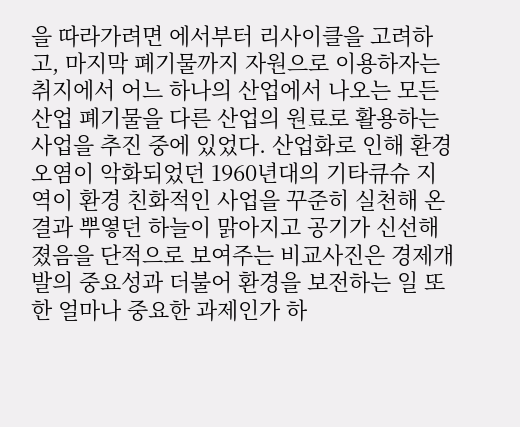을 따라가려면 에서부터 리사이클을 고려하고, 마지막 폐기물까지 자원으로 이용하자는 취지에서 어느 하나의 산업에서 나오는 모든 산업 폐기물을 다른 산업의 원료로 활용하는 사업을 추진 중에 있었다. 산업화로 인해 환경오염이 악화되었던 1960년대의 기타큐슈 지역이 환경 친화적인 사업을 꾸준히 실천해 온 결과 뿌옇던 하늘이 맑아지고 공기가 신선해졌음을 단적으로 보여주는 비교사진은 경제개발의 중요성과 더불어 환경을 보전하는 일 또한 얼마나 중요한 과제인가 하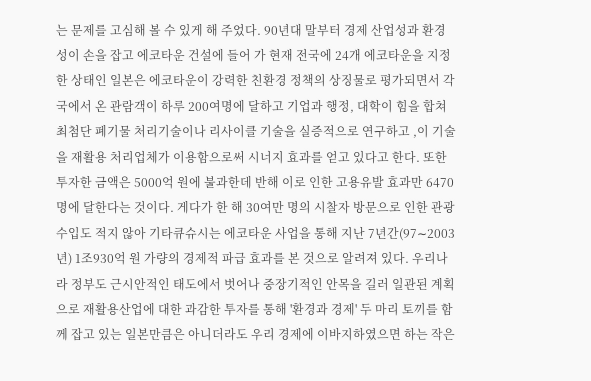는 문제를 고심해 볼 수 있게 해 주었다. 90년대 말부터 경제 산업성과 환경성이 손을 잡고 에코타운 건설에 들어 가 현재 전국에 24개 에코타운을 지정한 상태인 일본은 에코타운이 강력한 친환경 정책의 상징물로 평가되면서 각국에서 온 관람객이 하루 200여명에 달하고 기업과 행정, 대학이 힘을 합쳐 최첨단 폐기물 처리기술이나 리사이클 기술을 실증적으로 연구하고 ,이 기술을 재활용 처리업체가 이용함으로써 시너지 효과를 얻고 있다고 한다. 또한 투자한 금액은 5000억 원에 불과한데 반해 이로 인한 고용유발 효과만 6470명에 달한다는 것이다. 게다가 한 해 30여만 명의 시찰자 방문으로 인한 관광수입도 적지 않아 기타큐슈시는 에코타운 사업을 통해 지난 7년간(97∼2003년) 1조930억 원 가량의 경제적 파급 효과를 본 것으로 알려져 있다. 우리나라 정부도 근시안적인 태도에서 벗어나 중장기적인 안목을 길러 일관된 계획으로 재활용산업에 대한 과감한 투자를 통해 '환경과 경제' 두 마리 토끼를 함께 잡고 있는 일본만큼은 아니더라도 우리 경제에 이바지하였으면 하는 작은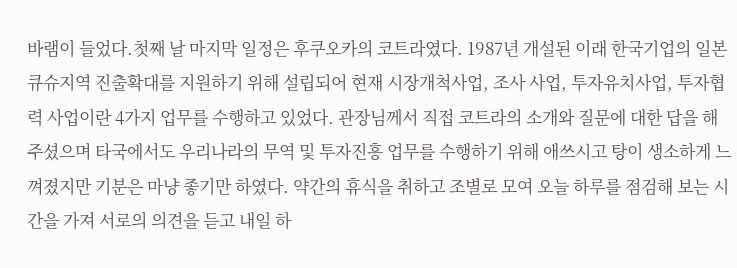바램이 들었다.첫째 날 마지막 일정은 후쿠오카의 코트라였다. 1987년 개설된 이래 한국기업의 일본 큐슈지역 진출확대를 지원하기 위해 설립되어 현재 시장개척사업, 조사 사업, 투자유치사업, 투자협력 사업이란 4가지 업무를 수행하고 있었다. 관장님께서 직접 코트라의 소개와 질문에 대한 답을 해 주셨으며 타국에서도 우리나라의 무역 및 투자진흥 업무를 수행하기 위해 애쓰시고 탕이 생소하게 느껴졌지만 기분은 마냥 좋기만 하였다. 약간의 휴식을 취하고 조별로 모여 오늘 하루를 점검해 보는 시간을 가져 서로의 의견을 듣고 내일 하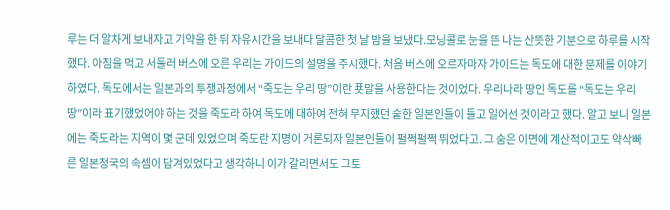루는 더 알차게 보내자고 기약을 한 뒤 자유시간을 보내다 달콤한 첫 날 밤을 보냈다.모닝콜로 눈을 뜬 나는 산뜻한 기분으로 하루를 시작했다. 아침을 먹고 서둘러 버스에 오른 우리는 가이드의 설명을 주시했다. 처음 버스에 오르자마자 가이드는 독도에 대한 문제를 이야기하였다. 독도에서는 일본과의 투쟁과정에서 “죽도는 우리 땅”이란 푯말을 사용한다는 것이었다. 우리나라 땅인 독도를 “독도는 우리 땅”이라 표기했었어야 하는 것을 죽도라 하여 독도에 대하여 전혀 무지했던 숱한 일본인들이 들고 일어선 것이라고 했다. 알고 보니 일본에는 죽도라는 지역이 몇 군데 있었으며 죽도란 지명이 거론되자 일본인들이 펄쩍펄쩍 뛰었다고. 그 숨은 이면에 계산적이고도 약삭빠른 일본정국의 속셈이 담겨있었다고 생각하니 이가 갈리면서도 그토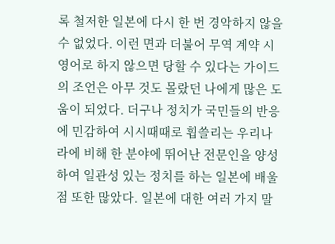록 철저한 일본에 다시 한 번 경악하지 않을 수 없었다. 이런 면과 더불어 무역 계약 시 영어로 하지 않으면 당할 수 있다는 가이드의 조언은 아무 것도 몰랐던 나에게 많은 도움이 되었다. 더구나 정치가 국민들의 반응에 민감하여 시시때때로 휩쓸리는 우리나라에 비해 한 분야에 뛰어난 전문인을 양성하여 일관성 있는 정치를 하는 일본에 배울 점 또한 많았다. 일본에 대한 여러 가지 말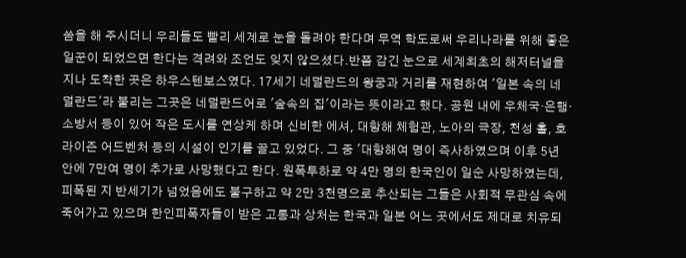씀을 해 주시더니 우리들도 빨리 세계로 눈을 돌려야 한다며 무역 학도로써 우리나라를 위해 좋은 일꾼이 되었으면 한다는 격려와 조언도 잊지 않으셨다.반쯤 감긴 눈으로 세계최초의 해저터널을 지나 도착한 곳은 하우스텐보스였다. 17세기 네덜란드의 왕궁과 거리를 재현하여 '일본 속의 네덜란드'라 불리는 그곳은 네덜란드어로 '숲속의 집'이라는 뜻이라고 했다. 공원 내에 우체국·은행·소방서 등이 있어 작은 도시를 연상케 하며 신비한 에셔, 대항해 체험관, 노아의 극장, 천성 홀, 호라이즌 어드벤처 등의 시설이 인기를 끌고 있었다. 그 중 '대항해여 명이 즉사하였으며 이후 5년 안에 7만여 명이 추가로 사망했다고 한다. 원폭투하로 약 4만 명의 한국인이 일순 사망하였는데, 피폭된 지 반세기가 넘었음에도 불구하고 약 2만 3천명으로 추산되는 그들은 사회적 무관심 속에 죽어가고 있으며 한인피폭자들이 받은 고통과 상처는 한국과 일본 어느 곳에서도 제대로 치유되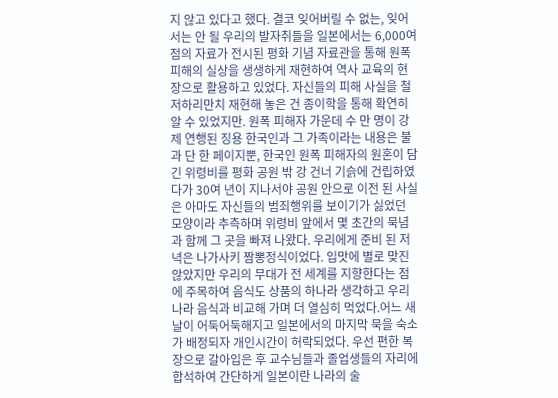지 않고 있다고 했다. 결코 잊어버릴 수 없는, 잊어서는 안 될 우리의 발자취들을 일본에서는 6,000여 점의 자료가 전시된 평화 기념 자료관을 통해 원폭피해의 실상을 생생하게 재현하여 역사 교육의 현장으로 활용하고 있었다. 자신들의 피해 사실을 철저하리만치 재현해 놓은 건 종이학을 통해 확연히 알 수 있었지만. 원폭 피해자 가운데 수 만 명이 강제 연행된 징용 한국인과 그 가족이라는 내용은 불과 단 한 페이지뿐, 한국인 원폭 피해자의 원혼이 담긴 위령비를 평화 공원 밖 강 건너 기슭에 건립하였다가 30여 년이 지나서야 공원 안으로 이전 된 사실은 아마도 자신들의 범죄행위를 보이기가 싫었던 모양이라 추측하며 위령비 앞에서 몇 초간의 묵념과 함께 그 곳을 빠져 나왔다. 우리에게 준비 된 저녁은 나가사키 짬뽕정식이었다. 입맛에 별로 맞진 않았지만 우리의 무대가 전 세계를 지향한다는 점에 주목하여 음식도 상품의 하나라 생각하고 우리나라 음식과 비교해 가며 더 열심히 먹었다.어느 새 날이 어둑어둑해지고 일본에서의 마지막 묵을 숙소가 배정되자 개인시간이 허락되었다. 우선 편한 복장으로 갈아입은 후 교수님들과 졸업생들의 자리에 합석하여 간단하게 일본이란 나라의 술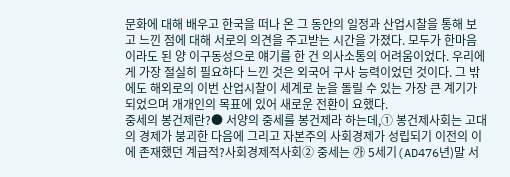문화에 대해 배우고 한국을 떠나 온 그 동안의 일정과 산업시찰을 통해 보고 느낀 점에 대해 서로의 의견을 주고받는 시간을 가졌다. 모두가 한마음이라도 된 양 이구동성으로 얘기를 한 건 의사소통의 어려움이었다. 우리에게 가장 절실히 필요하다 느낀 것은 외국어 구사 능력이었던 것이다. 그 밖에도 해외로의 이번 산업시찰이 세계로 눈을 돌릴 수 있는 가장 큰 계기가 되었으며 개개인의 목표에 있어 새로운 전환이 요했다.
중세의 봉건제란?● 서양의 중세를 봉건제라 하는데,① 봉건제사회는 고대의 경제가 붕괴한 다음에 그리고 자본주의 사회경제가 성립되기 이전의 이에 존재했던 계급적?사회경제적사회② 중세는 ㉮ 5세기(AD476년)말 서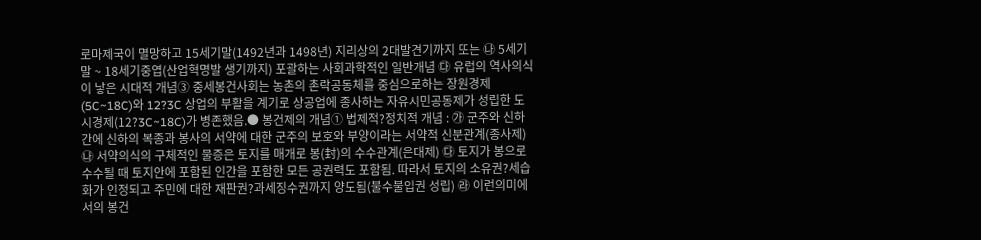로마제국이 멸망하고 15세기말(1492년과 1498년) 지리상의 2대발견기까지 또는 ㉯ 5세기말 ~ 18세기중엽(산업혁명발 생기까지) 포괄하는 사회과학적인 일반개념 ㉰ 유럽의 역사의식이 낳은 시대적 개념③ 중세봉건사회는 농촌의 촌락공동체를 중심으로하는 장원경제(5C~18C)와 12?3C 상업의 부활을 계기로 상공업에 종사하는 자유시민공동제가 성립한 도시경제(12?3C~18C)가 병존했음.● 봉건제의 개념① 법제적?정치적 개념 : ㉮ 군주와 신하간에 신하의 복종과 봉사의 서약에 대한 군주의 보호와 부양이라는 서약적 신분관계(종사제) ㉯ 서약의식의 구체적인 물증은 토지를 매개로 봉(封)의 수수관계(은대제) ㉰ 토지가 봉으로 수수될 때 토지안에 포함된 인간을 포함한 모든 공권력도 포함됨. 따라서 토지의 소유권?세습화가 인정되고 주민에 대한 재판권?과세징수권까지 양도됨(불수불입권 성립) ㉱ 이런의미에서의 봉건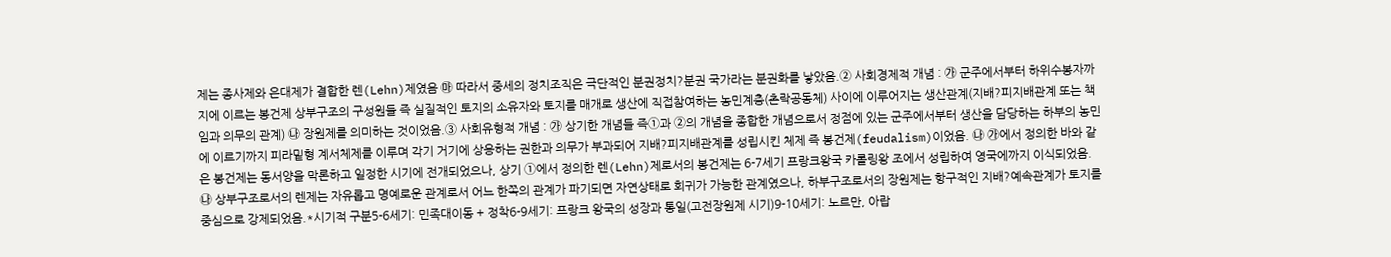제는 종사제와 은대제가 결합한 렌(Lehn)제였음 ㉲ 따라서 중세의 정치조직은 극단적인 분권정치?분권 국가라는 분권화를 낳았음.② 사회경제적 개념 : ㉮ 군주에서부터 하위수봉자까지에 이르는 봉건제 상부구조의 구성원들 즉 실질적인 토지의 소유자와 토지를 매개로 생산에 직접참여하는 농민계층(촌락공동체) 사이에 이루어지는 생산관계(지배?피지배관계 또는 책임과 의무의 관계) ㉯ 장원제를 의미하는 것이었음.③ 사회유형적 개념 : ㉮ 상기한 개념들 즉①과 ②의 개념을 종합한 개념으로서 정점에 있는 군주에서부터 생산을 담당하는 하부의 농민에 이르기까지 피라밑형 계서체제를 이루며 각기 거기에 상응하는 권한과 의무가 부과되어 지배?피지배관계를 성립시킨 체제 즉 봉건제(feudalism)이었음. ㉯ ㉮에서 정의한 바와 같은 봉건제는 동서양을 막론하고 일정한 시기에 전개되었으나, 상기 ①에서 정의한 렌(Lehn)제로서의 봉건제는 6-7세기 프랑크왕국 카롤링왕 조에서 성립하여 영국에까지 이식되었음. ㉯ 상부구조로서의 렌제는 자유롭고 명예로운 관계로서 어느 한쪽의 관계가 파기되면 자연상태로 회귀가 가능한 관계였으나, 하부구조로서의 장원제는 항구적인 지배?예속관계가 토지를 중심으로 강제되었음.*시기적 구분5-6세기: 민족대이동 + 정착6-9세기: 프랑크 왕국의 성장과 통일(고전장원제 시기)9-10세기: 노르만, 아랍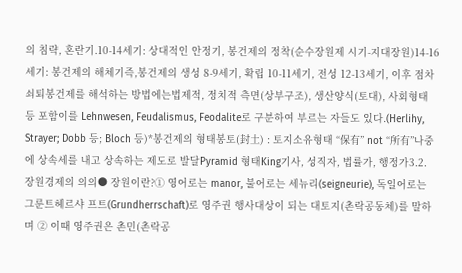의 침략, 혼란기.10-14세기: 상대적인 안정기, 봉건제의 정착(순수장원제 시기-지대장원)14-16세기: 봉건제의 해체기즉,봉건제의 생성 8-9세기, 확립 10-11세기, 전성 12-13세기, 이후 점차 쇠퇴봉건제를 해석하는 방법에는법제적, 정치적 측면(상부구조), 생산양식(토대), 사회형태 등 포함이를 Lehnwesen, Feudalismus, Feodalite로 구분하여 부르는 자들도 있다.(Herlihy, Strayer; Dobb 등; Bloch 등)*봉건제의 형태봉토(封土) : 토지소유형태 “保有” not “所有”나중에 상속세를 내고 상속하는 제도로 발달Pyramid 형태King기사, 성직자, 법률가, 행정가3.2. 장원경제의 의의● 장원이란?① 영어로는 manor, 불어로는 세뉴리(seigneurie), 독일어로는 그룬트헤르샤 프트(Grundherrschaft)로 영주권 행사대상이 되는 대토지(촌락공동체)를 말하며 ② 이때 영주권은 촌민(촌락공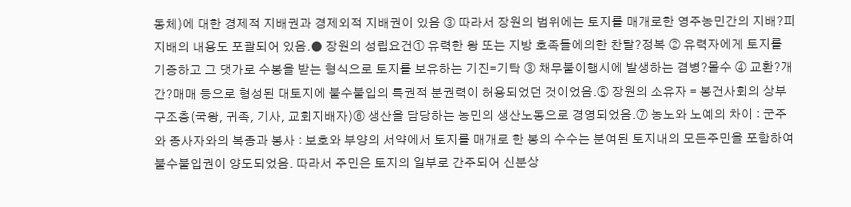동체)에 대한 경제적 지배권과 경제외적 지배권이 있음 ③ 따라서 장원의 범위에는 토지를 매개로한 영주농민간의 지배?피지배의 내용도 포괄되어 있음.● 장원의 성립요건① 유력한 왕 또는 지방 호족들에의한 찬탈?정복 ② 유력자에게 토지를 기증하고 그 댓가로 수봉을 받는 형식으로 토지를 보유하는 기진=기탁 ③ 채무불이행시에 발생하는 겸병?몰수 ④ 교환?개간?매매 등으로 형성된 대토지에 불수불입의 특권적 분권력이 허용되었던 것이었음.⑤ 장원의 소유자 = 봉건사회의 상부구조층(국왕, 귀족, 기사, 교회지배자)⑥ 생산을 담당하는 농민의 생산노동으로 경영되었음.⑦ 농노와 노예의 차이 : 군주와 종사자와의 복종과 봉사 : 보호와 부양의 서약에서 토지를 매개로 한 봉의 수수는 분여된 토지내의 모든주민을 포함하여 불수불입권이 양도되었음. 따라서 주민은 토지의 일부로 간주되어 신분상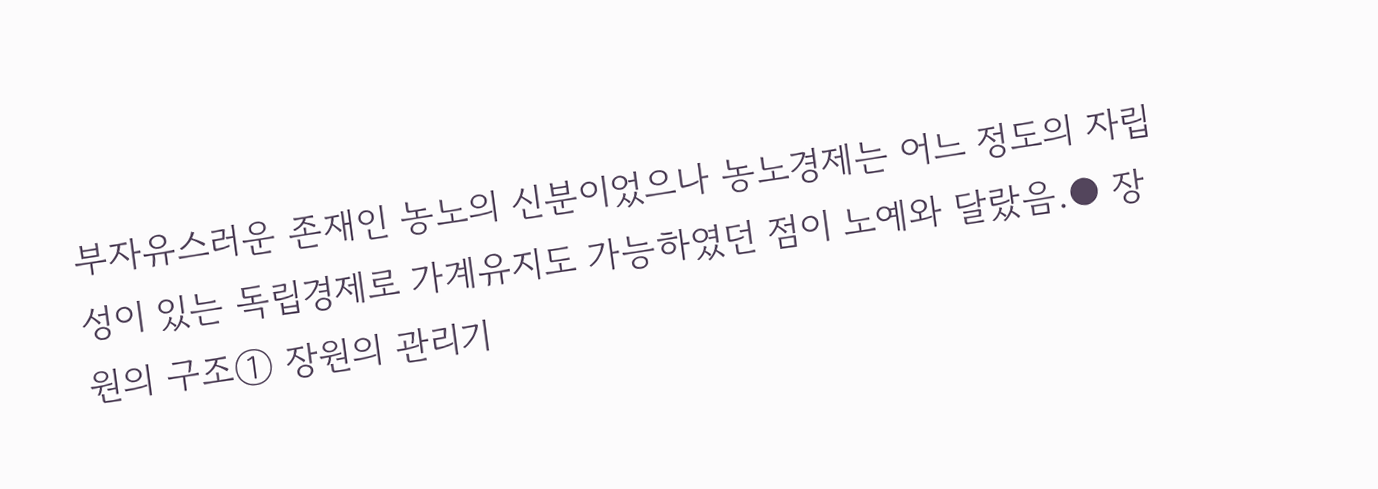부자유스러운 존재인 농노의 신분이었으나 농노경제는 어느 정도의 자립성이 있는 독립경제로 가계유지도 가능하였던 점이 노예와 달랐음.● 장원의 구조① 장원의 관리기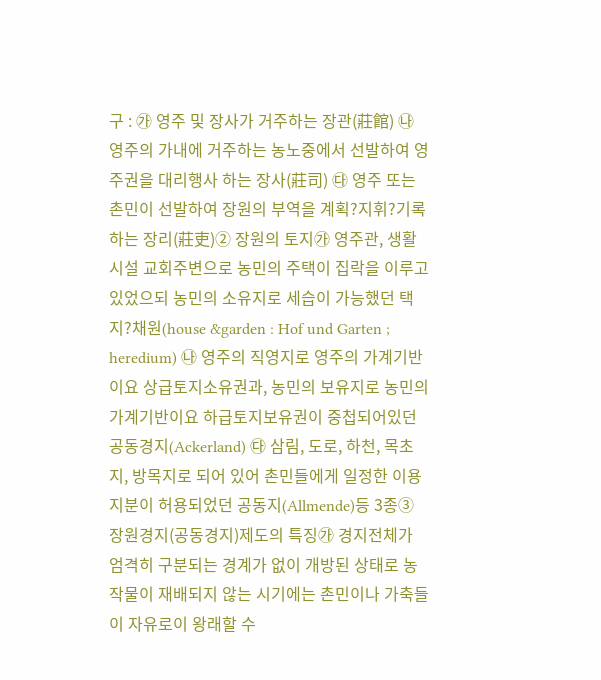구 : ㉮ 영주 및 장사가 거주하는 장관(莊館) ㉯ 영주의 가내에 거주하는 농노중에서 선발하여 영주권을 대리행사 하는 장사(莊司) ㉰ 영주 또는 촌민이 선발하여 장원의 부역을 계획?지휘?기록하는 장리(莊吏)② 장원의 토지㉮ 영주관, 생활시설 교회주변으로 농민의 주택이 집락을 이루고 있었으되 농민의 소유지로 세습이 가능했던 택지?채원(house &garden : Hof und Garten ; heredium) ㉯ 영주의 직영지로 영주의 가계기반이요 상급토지소유권과, 농민의 보유지로 농민의 가계기반이요 하급토지보유권이 중첩되어있던 공동경지(Ackerland) ㉰ 삼림, 도로, 하천, 목초지, 방목지로 되어 있어 촌민들에게 일정한 이용지분이 허용되었던 공동지(Allmende)등 3종③ 장원경지(공동경지)제도의 특징㉮ 경지전체가 엄격히 구분되는 경계가 없이 개방된 상태로 농작물이 재배되지 않는 시기에는 촌민이나 가축들이 자유로이 왕래할 수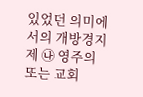있었던 의미에서의 개방경지제 ㉯ 영주의 또는 교회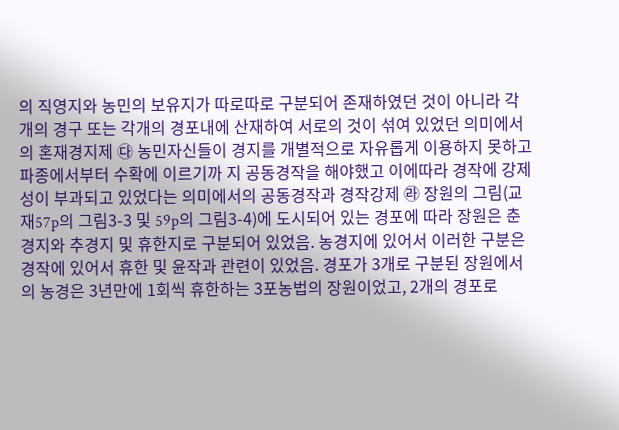의 직영지와 농민의 보유지가 따로따로 구분되어 존재하였던 것이 아니라 각개의 경구 또는 각개의 경포내에 산재하여 서로의 것이 섞여 있었던 의미에서의 혼재경지제 ㉰ 농민자신들이 경지를 개별적으로 자유롭게 이용하지 못하고 파종에서부터 수확에 이르기까 지 공동경작을 해야했고 이에따라 경작에 강제성이 부과되고 있었다는 의미에서의 공동경작과 경작강제 ㉱ 장원의 그림(교재57p의 그림3-3 및 59p의 그림3-4)에 도시되어 있는 경포에 따라 장원은 춘경지와 추경지 및 휴한지로 구분되어 있었음. 농경지에 있어서 이러한 구분은 경작에 있어서 휴한 및 윤작과 관련이 있었음. 경포가 3개로 구분된 장원에서의 농경은 3년만에 1회씩 휴한하는 3포농법의 장원이었고, 2개의 경포로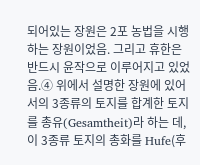되어있는 장원은 2포 농법을 시행하는 장원이었음. 그리고 휴한은 반드시 윤작으로 이루어지고 있었음.④ 위에서 설명한 장원에 있어서의 3종류의 토지를 합계한 토지를 총유(Gesamtheit)라 하는 데, 이 3종류 토지의 총화를 Hufe(후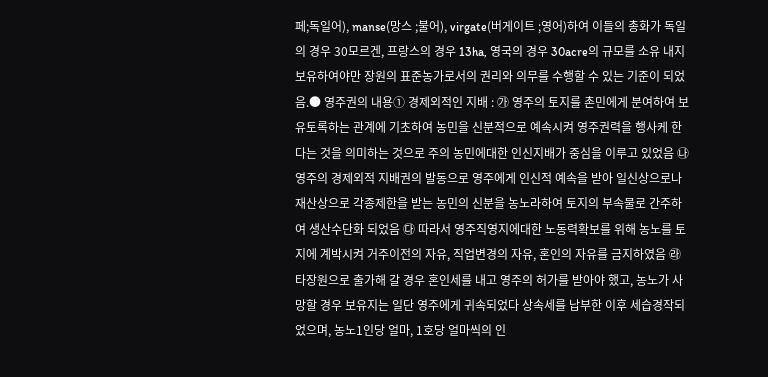페;독일어), manse(망스 ;불어), virgate(버게이트 ;영어)하여 이들의 총화가 독일의 경우 30모르겐, 프랑스의 경우 13ha, 영국의 경우 30acre의 규모를 소유 내지보유하여야만 장원의 표준농가로서의 권리와 의무를 수행할 수 있는 기준이 되었음.● 영주권의 내용① 경제외적인 지배 : ㉮ 영주의 토지를 촌민에게 분여하여 보유토록하는 관계에 기초하여 농민을 신분적으로 예속시켜 영주권력을 행사케 한다는 것을 의미하는 것으로 주의 농민에대한 인신지배가 중심을 이루고 있었음 ㉯영주의 경제외적 지배권의 발동으로 영주에게 인신적 예속을 받아 일신상으로나 재산상으로 각종제한을 받는 농민의 신분을 농노라하여 토지의 부속물로 간주하여 생산수단화 되었음 ㉰ 따라서 영주직영지에대한 노동력확보를 위해 농노를 토지에 계박시켜 거주이전의 자유, 직업변경의 자유, 혼인의 자유를 금지하였음 ㉱ 타장원으로 출가해 갈 경우 혼인세를 내고 영주의 허가를 받아야 했고, 농노가 사망할 경우 보유지는 일단 영주에게 귀속되었다 상속세를 납부한 이후 세습경작되었으며, 농노1인당 얼마, 1호당 얼마씩의 인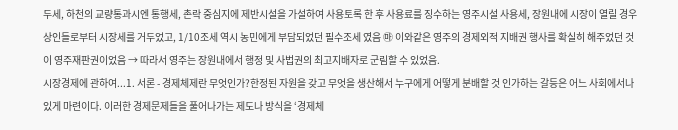두세, 하천의 교량통과시엔 통행세, 촌락 중심지에 제반시설을 가설하여 사용토록 한 후 사용료를 징수하는 영주시설 사용세, 장원내에 시장이 열릴 경우 상인들로부터 시장세를 거두었고, 1/10조세 역시 농민에게 부담되었던 필수조세 였음 ㉲ 이와같은 영주의 경제외적 지배권 행사를 확실히 해주었던 것이 영주재판권이었음 → 따라서 영주는 장원내에서 행정 및 사법권의 최고지배자로 군림할 수 있었음.
시장경제에 관하여...1. 서론 - 경제체제란 무엇인가?한정된 자원을 갖고 무엇을 생산해서 누구에게 어떻게 분배할 것 인가하는 갈등은 어느 사회에서나 있게 마련이다. 이러한 경제문제들을 풀어나가는 제도나 방식을 ‘경제체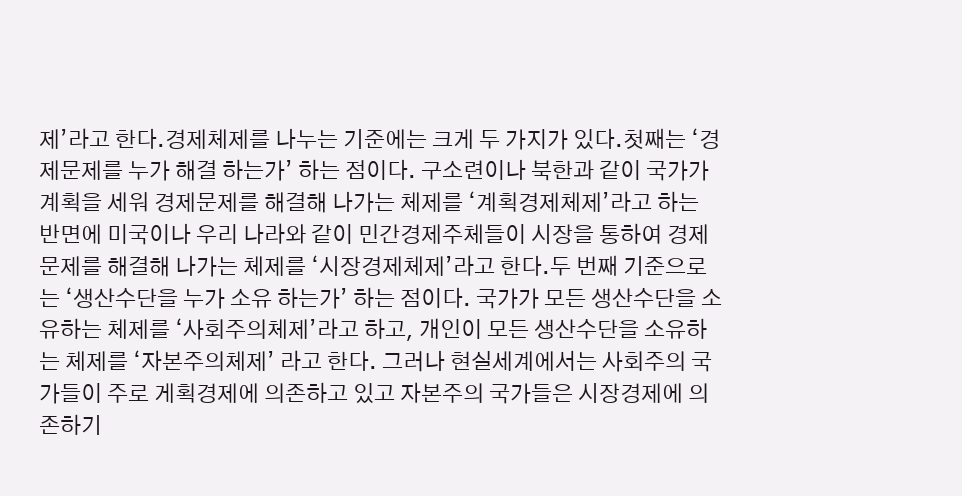제’라고 한다.경제체제를 나누는 기준에는 크게 두 가지가 있다.첫째는 ‘경제문제를 누가 해결 하는가’ 하는 점이다. 구소련이나 북한과 같이 국가가 계획을 세워 경제문제를 해결해 나가는 체제를 ‘계획경제체제’라고 하는 반면에 미국이나 우리 나라와 같이 민간경제주체들이 시장을 통하여 경제문제를 해결해 나가는 체제를 ‘시장경제체제’라고 한다.두 번째 기준으로는 ‘생산수단을 누가 소유 하는가’ 하는 점이다. 국가가 모든 생산수단을 소유하는 체제를 ‘사회주의체제’라고 하고, 개인이 모든 생산수단을 소유하는 체제를 ‘자본주의체제’ 라고 한다. 그러나 현실세계에서는 사회주의 국가들이 주로 게획경제에 의존하고 있고 자본주의 국가들은 시장경제에 의존하기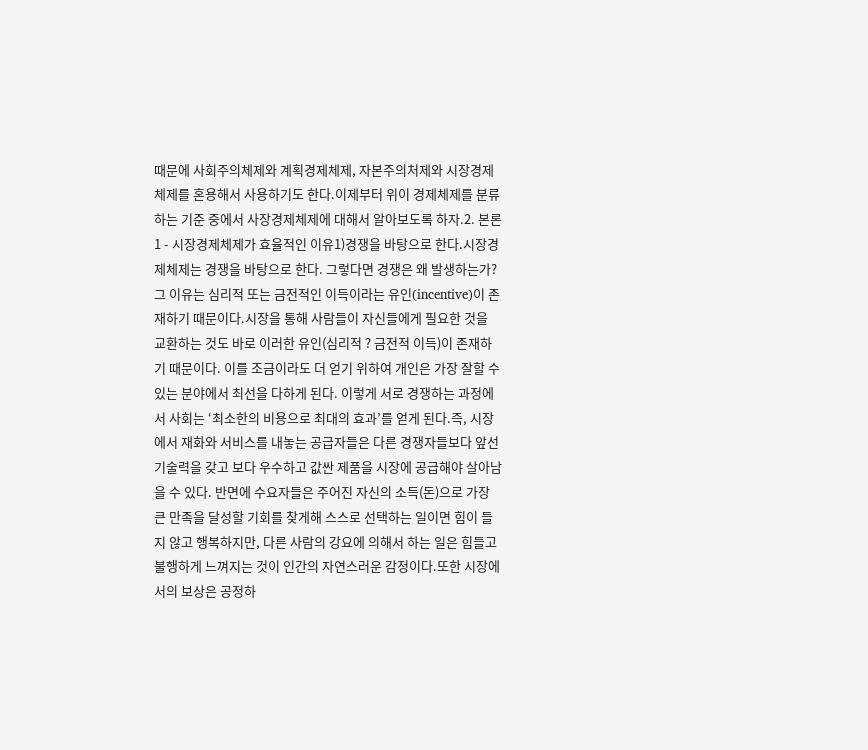때문에 사회주의체제와 계획경제체제, 자본주의처제와 시장경제체제를 혼용해서 사용하기도 한다.이제부터 위이 경제체제를 분류하는 기준 중에서 사장경제체제에 대해서 알아보도록 하자.2. 본론1 - 시장경제체제가 효율적인 이유1)경쟁을 바탕으로 한다.시장경제체제는 경쟁을 바탕으로 한다. 그렇다면 경쟁은 왜 발생하는가? 그 이유는 심리적 또는 금전적인 이득이라는 유인(incentive)이 존재하기 때문이다.시장을 통해 사람들이 자신들에게 필요한 것을 교환하는 것도 바로 이러한 유인(심리적 ? 금전적 이득)이 존재하기 때문이다. 이를 조금이라도 더 얻기 위하여 개인은 가장 잘할 수 있는 분야에서 최선을 다하게 된다. 이렇게 서로 경쟁하는 과정에서 사회는 ‘최소한의 비용으로 최대의 효과’를 얻게 된다.즉, 시장에서 재화와 서비스를 내놓는 공급자들은 다른 경쟁자들보다 앞선 기술력을 갖고 보다 우수하고 값싼 제품을 시장에 공급해야 살아남을 수 있다. 반면에 수요자들은 주어진 자신의 소득(돈)으로 가장 큰 만족을 달성할 기회를 찾게해 스스로 선택하는 일이면 힘이 들지 않고 행복하지만, 다른 사람의 강요에 의해서 하는 일은 힘들고 불행하게 느껴지는 것이 인간의 자연스러운 감정이다.또한 시장에서의 보상은 공정하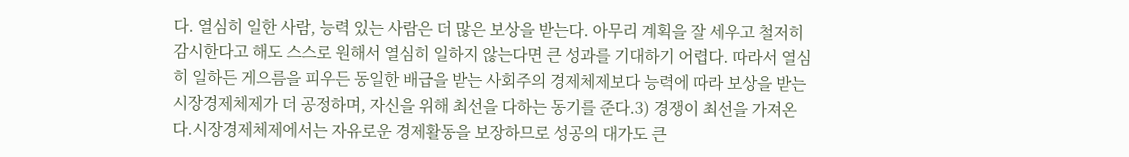다. 열심히 일한 사람, 능력 있는 사람은 더 많은 보상을 받는다. 아무리 계획을 잘 세우고 철저히 감시한다고 해도 스스로 원해서 열심히 일하지 않는다면 큰 성과를 기대하기 어렵다. 따라서 열심히 일하든 게으름을 피우든 동일한 배급을 받는 사회주의 경제체제보다 능력에 따라 보상을 받는 시장경제체제가 더 공정하며, 자신을 위해 최선을 다하는 동기를 준다.3) 경쟁이 최선을 가져온다.시장경제체제에서는 자유로운 경제활동을 보장하므로 성공의 대가도 큰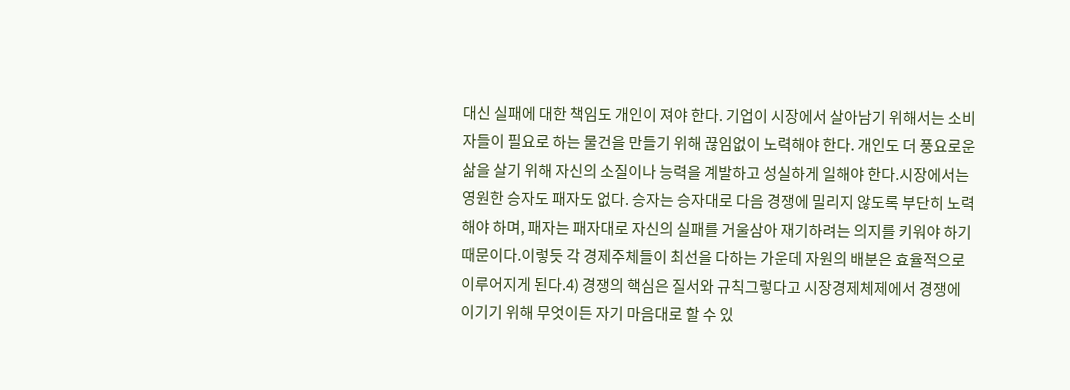대신 실패에 대한 책임도 개인이 져야 한다. 기업이 시장에서 살아남기 위해서는 소비자들이 필요로 하는 물건을 만들기 위해 끊임없이 노력해야 한다. 개인도 더 풍요로운 삶을 살기 위해 자신의 소질이나 능력을 계발하고 성실하게 일해야 한다.시장에서는 영원한 승자도 패자도 없다. 승자는 승자대로 다음 경쟁에 밀리지 않도록 부단히 노력해야 하며, 패자는 패자대로 자신의 실패를 거울삼아 재기하려는 의지를 키워야 하기 때문이다.이렇듯 각 경제주체들이 최선을 다하는 가운데 자원의 배분은 효율적으로 이루어지게 된다.4) 경쟁의 핵심은 질서와 규칙그렇다고 시장경제체제에서 경쟁에 이기기 위해 무엇이든 자기 마음대로 할 수 있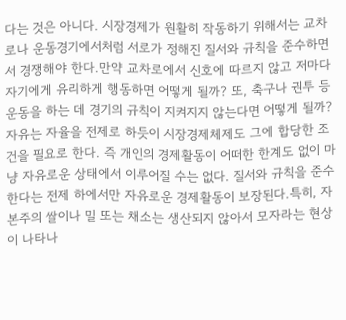다는 것은 아니다. 시장경제가 원활히 작동하기 위해서는 교차로나 운동경기에서처럼 서로가 정해진 질서와 규칙을 준수하면서 경쟁해야 한다.만약 교차로에서 신호에 따르지 않고 저마다 자기에게 유리하게 행동하면 어떻게 될까? 또, 축구나 권투 등 운동을 하는 데 경기의 규칙이 지켜지지 않는다면 어떻게 될까?자유는 자율을 전제로 하듯이 시장경제체제도 그에 합당한 조건을 필요로 한다. 즉 개인의 경제활동이 어떠한 한계도 없이 마냥 자유로운 상태에서 이루어질 수는 없다. 질서와 규칙을 준수한다는 전제 하에서만 자유로운 경제활동이 보장된다.특히, 자본주의 쌀이나 밀 또는 채소는 생산되지 않아서 모자라는 현상이 나타나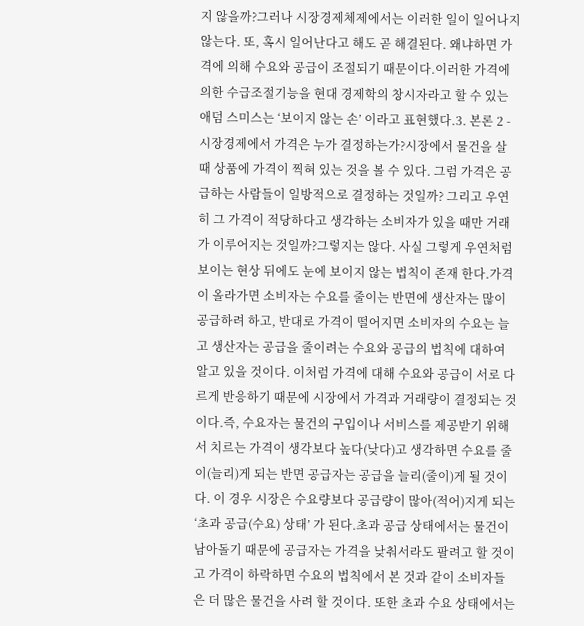지 않을까?그러나 시장경제체제에서는 이러한 일이 일어나지 않는다. 또, 혹시 일어난다고 해도 곧 해결된다. 왜냐하면 가격에 의해 수요와 공급이 조절되기 때문이다.이러한 가격에 의한 수급조절기능을 현대 경제학의 창시자라고 할 수 있는 애덤 스미스는 ‘보이지 않는 손’ 이라고 표현했다.3. 본론 2 - 시장경제에서 가격은 누가 결정하는가?시장에서 물건을 살 때 상품에 가격이 찍혀 있는 것을 볼 수 있다. 그럼 가격은 공급하는 사람들이 일방적으로 결정하는 것일까? 그리고 우연히 그 가격이 적당하다고 생각하는 소비자가 있을 때만 거래가 이루어지는 것일까?그렇지는 않다. 사실 그렇게 우연처럼 보이는 현상 뒤에도 눈에 보이지 않는 법칙이 존재 한다.가격이 올라가면 소비자는 수요를 줄이는 반면에 생산자는 많이 공급하려 하고, 반대로 가격이 떨어지면 소비자의 수요는 늘고 생산자는 공급을 줄이려는 수요와 공급의 법칙에 대하여 알고 있을 것이다. 이처럼 가격에 대해 수요와 공급이 서로 다르게 반응하기 때문에 시장에서 가격과 거래량이 결정되는 것이다.즉, 수요자는 물건의 구입이나 서비스를 제공받기 위해서 치르는 가격이 생각보다 높다(낮다)고 생각하면 수요를 줄이(늘리)게 되는 반면 공급자는 공급을 늘리(줄이)게 될 것이다. 이 경우 시장은 수요량보다 공급량이 많아(적어)지게 되는 ‘초과 공급(수요) 상태’ 가 된다.초과 공급 상태에서는 물건이 남아돌기 때문에 공급자는 가격을 낮춰서라도 팔려고 할 것이고 가격이 하락하면 수요의 법칙에서 본 것과 같이 소비자들은 더 많은 물건을 사려 할 것이다. 또한 초과 수요 상태에서는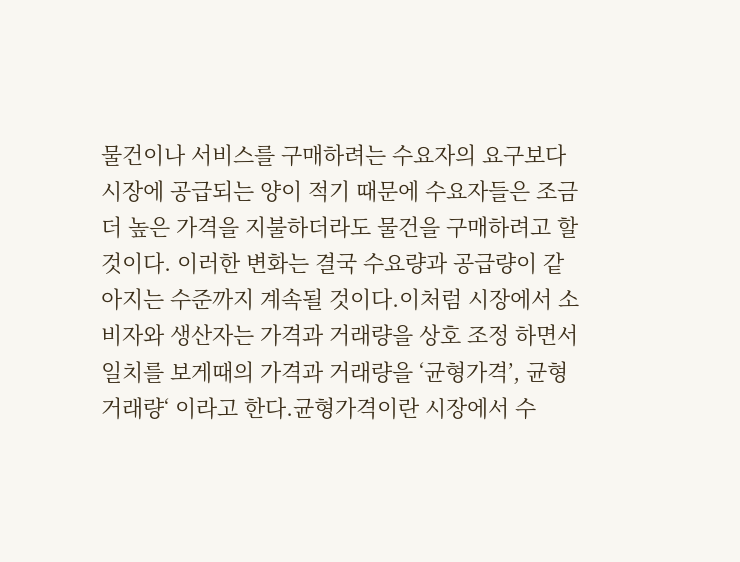물건이나 서비스를 구매하려는 수요자의 요구보다 시장에 공급되는 양이 적기 때문에 수요자들은 조금 더 높은 가격을 지불하더라도 물건을 구매하려고 할 것이다. 이러한 변화는 결국 수요량과 공급량이 같아지는 수준까지 계속될 것이다.이처럼 시장에서 소비자와 생산자는 가격과 거래량을 상호 조정 하면서 일치를 보게때의 가격과 거래량을 ‘균형가격’, 균형거래량‘ 이라고 한다.균형가격이란 시장에서 수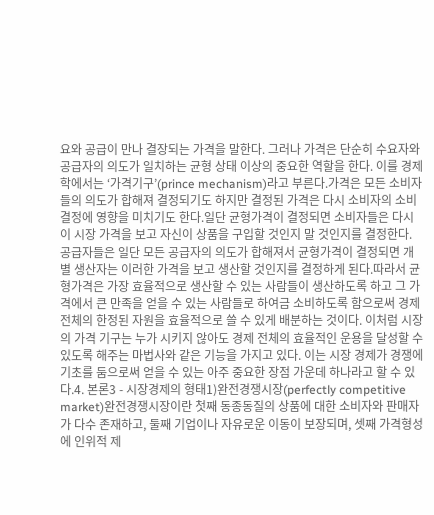요와 공급이 만나 결장되는 가격을 말한다. 그러나 가격은 단순히 수요자와 공급자의 의도가 일치하는 균형 상태 이상의 중요한 역할을 한다. 이를 경제학에서는 ‘가격기구’(prince mechanism)라고 부른다.가격은 모든 소비자들의 의도가 합해져 결정되기도 하지만 결정된 가격은 다시 소비자의 소비 결정에 영향을 미치기도 한다.일단 균형가격이 결정되면 소비자들은 다시 이 시장 가격을 보고 자신이 상품을 구입할 것인지 말 것인지를 결정한다. 공급자들은 일단 모든 공급자의 의도가 합해져서 균형가격이 결정되면 개별 생산자는 이러한 가격을 보고 생산할 것인지를 결정하게 된다.따라서 균형가격은 가장 효율적으로 생산할 수 있는 사람들이 생산하도록 하고 그 가격에서 큰 만족을 얻을 수 있는 사람들로 하여금 소비하도록 함으로써 경제 전체의 한정된 자원을 효율적으로 쓸 수 있게 배분하는 것이다. 이처럼 시장의 가격 기구는 누가 시키지 않아도 경제 전체의 효율적인 운용을 달성할 수 있도록 해주는 마법사와 같은 기능을 가지고 있다. 이는 시장 경제가 경쟁에 기초를 둠으로써 얻을 수 있는 아주 중요한 장점 가운데 하나라고 할 수 있다.4. 본론3 - 시장경제의 형태1)완전경쟁시장(perfectly competitive market)완전경쟁시장이란 첫째 동종동질의 상품에 대한 소비자와 판매자가 다수 존재하고, 둘째 기업이나 자유로운 이동이 보장되며, 셋째 가격형성에 인위적 제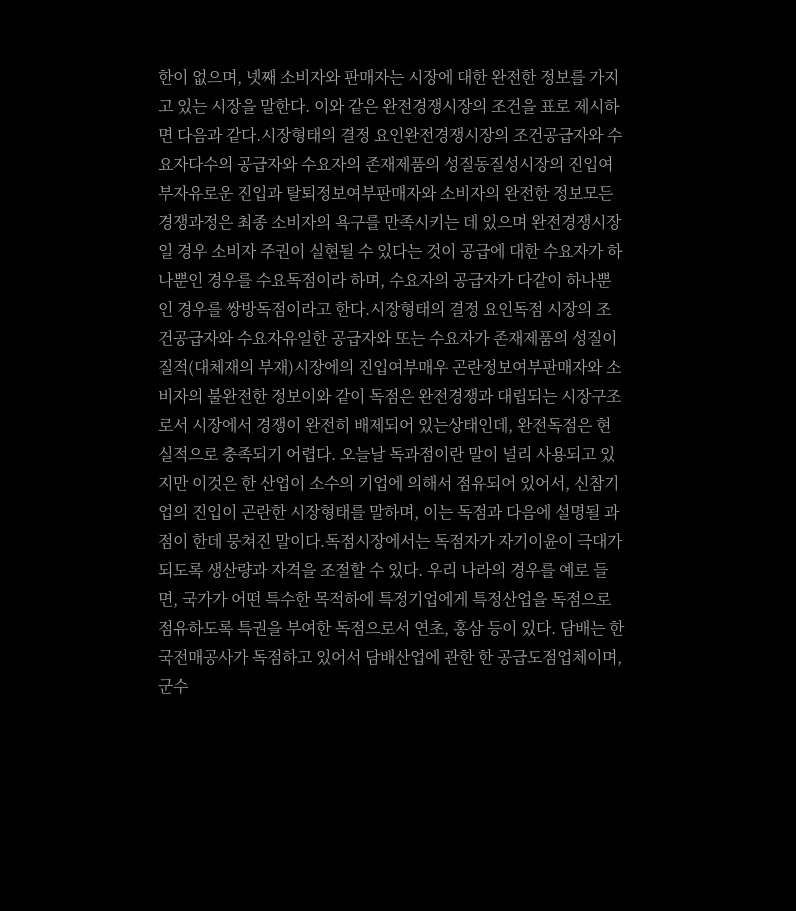한이 없으며, 넷째 소비자와 판매자는 시장에 대한 완전한 정보를 가지고 있는 시장을 말한다. 이와 같은 완전경쟁시장의 조건을 표로 제시하면 다음과 같다.시장형태의 결정 요인완전경쟁시장의 조건공급자와 수요자다수의 공급자와 수요자의 존재제품의 성질동질성시장의 진입여부자유로운 진입과 탈퇴정보여부판매자와 소비자의 완전한 정보모든 경쟁과정은 최종 소비자의 욕구를 만족시키는 데 있으며 완전경쟁시장일 경우 소비자 주권이 실현될 수 있다는 것이 공급에 대한 수요자가 하나뿐인 경우를 수요독점이라 하며, 수요자의 공급자가 다같이 하나뿐인 경우를 쌍방독점이라고 한다.시장형태의 결정 요인독점 시장의 조건공급자와 수요자유일한 공급자와 또는 수요자가 존재제품의 성질이질적(대체재의 부재)시장에의 진입여부매우 곤란정보여부판매자와 소비자의 불완전한 정보이와 같이 독점은 완전경쟁과 대립되는 시장구조로서 시장에서 경쟁이 완전히 배제되어 있는상태인데, 완전독점은 현실적으로 충족되기 어렵다. 오늘날 독과점이란 말이 널리 사용되고 있지만 이것은 한 산업이 소수의 기업에 의해서 점유되어 있어서, 신참기업의 진입이 곤란한 시장형태를 말하며, 이는 독점과 다음에 설명될 과점이 한데 뭉쳐진 말이다.독점시장에서는 독점자가 자기이윤이 극대가 되도록 생산량과 자격을 조절할 수 있다. 우리 나라의 경우를 예로 들면, 국가가 어떤 특수한 목적하에 특정기업에게 특정산업을 독점으로 점유하도록 특권을 부여한 독점으로서 연초, 홍삼 등이 있다. 담배는 한국전매공사가 독점하고 있어서 담배산업에 관한 한 공급도점업체이며, 군수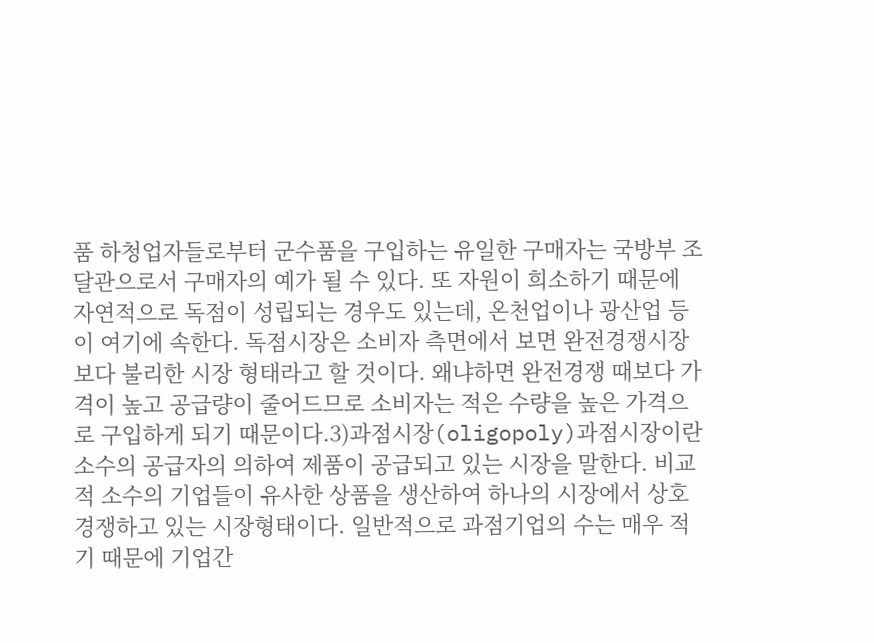품 하청업자들로부터 군수품을 구입하는 유일한 구매자는 국방부 조달관으로서 구매자의 예가 될 수 있다. 또 자원이 희소하기 때문에 자연적으로 독점이 성립되는 경우도 있는데, 온천업이나 광산업 등이 여기에 속한다. 독점시장은 소비자 측면에서 보면 완전경쟁시장보다 불리한 시장 형태라고 할 것이다. 왜냐하면 완전경쟁 때보다 가격이 높고 공급량이 줄어드므로 소비자는 적은 수량을 높은 가격으로 구입하게 되기 때문이다.3)과점시장(oligopoly)과점시장이란 소수의 공급자의 의하여 제품이 공급되고 있는 시장을 말한다. 비교적 소수의 기업들이 유사한 상품을 생산하여 하나의 시장에서 상호경쟁하고 있는 시장형태이다. 일반적으로 과점기업의 수는 매우 적기 때문에 기업간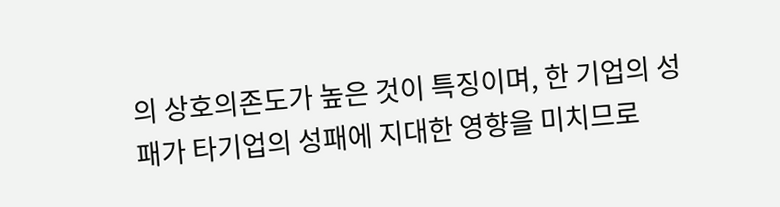의 상호의존도가 높은 것이 특징이며, 한 기업의 성패가 타기업의 성패에 지대한 영향을 미치므로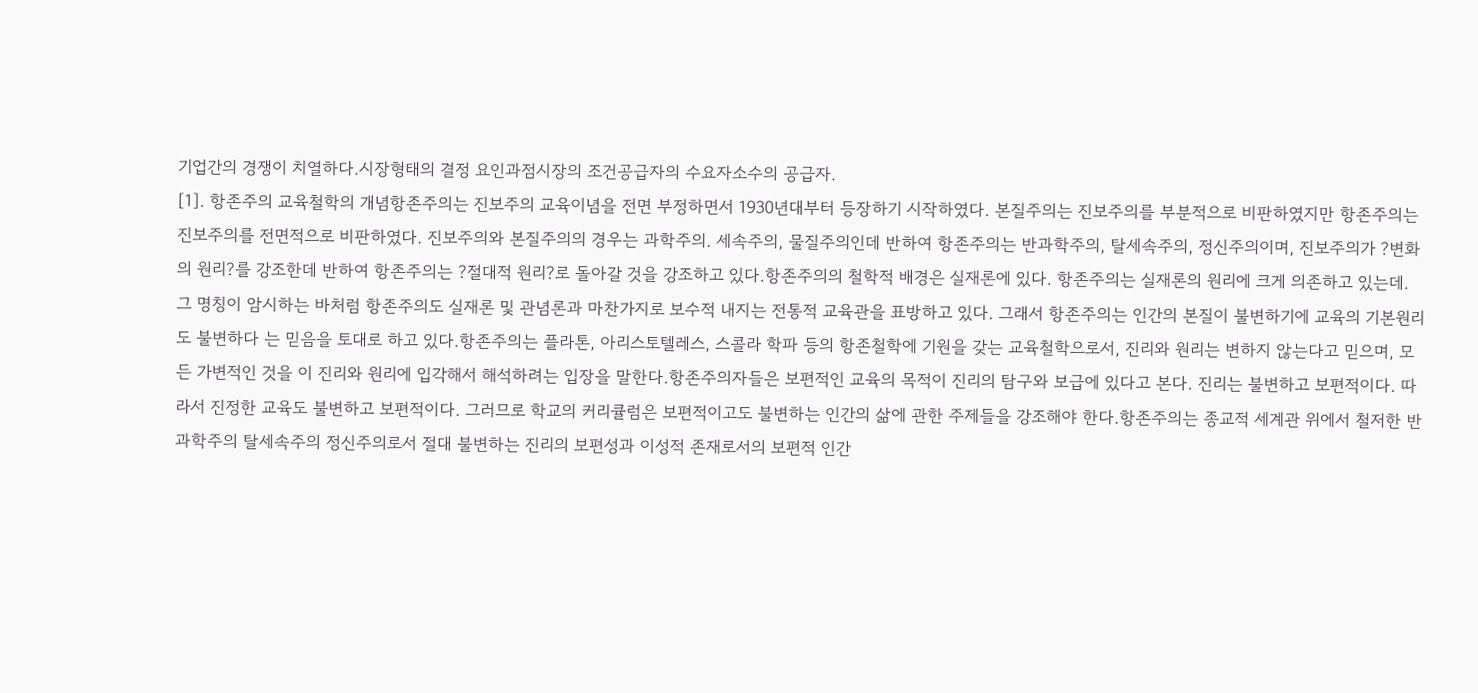기업간의 경쟁이 치열하다.시장형태의 결정 요인과점시장의 조건공급자의 수요자소수의 공급자.
[1]. 항존주의 교육철학의 개념항존주의는 진보주의 교육이념을 전면 부정하면서 1930년대부터 등장하기 시작하였다. 본질주의는 진보주의를 부분적으로 비판하였지만 항존주의는 진보주의를 전면적으로 비판하였다. 진보주의와 본질주의의 경우는 과학주의. 세속주의, 물질주의인데 반하여 항존주의는 반과학주의, 탈세속주의, 정신주의이며, 진보주의가 ?변화의 원리?를 강조한데 반하여 항존주의는 ?절대적 원리?로 돌아갈 것을 강조하고 있다.항존주의의 철학적 배경은 실재론에 있다. 항존주의는 실재론의 원리에 크게 의존하고 있는데. 그 명칭이 암시하는 바처럼 항존주의도 실재론 및 관념론과 마찬가지로 보수적 내지는 전통적 교육관을 표방하고 있다. 그래서 항존주의는 인간의 본질이 불변하기에 교육의 기본원리도 불변하다 는 믿음을 토대로 하고 있다.항존주의는 플라톤, 아리스토텔레스, 스콜라 학파 등의 항존철학에 기원을 갖는 교육철학으로서, 진리와 원리는 변하지 않는다고 믿으며, 모든 가변적인 것을 이 진리와 원리에 입각해서 해석하려는 입장을 말한다.항존주의자들은 보편적인 교육의 목적이 진리의 탐구와 보급에 있다고 본다. 진리는 불변하고 보편적이다. 따라서 진정한 교육도 불변하고 보편적이다. 그러므로 학교의 커리큘럼은 보편적이고도 불변하는 인간의 삶에 관한 주제들을 강조해야 한다.항존주의는 종교적 세계관 위에서 철저한 반과학주의 탈세속주의 정신주의로서 절대 불변하는 진리의 보편성과 이성적 존재로서의 보편적 인간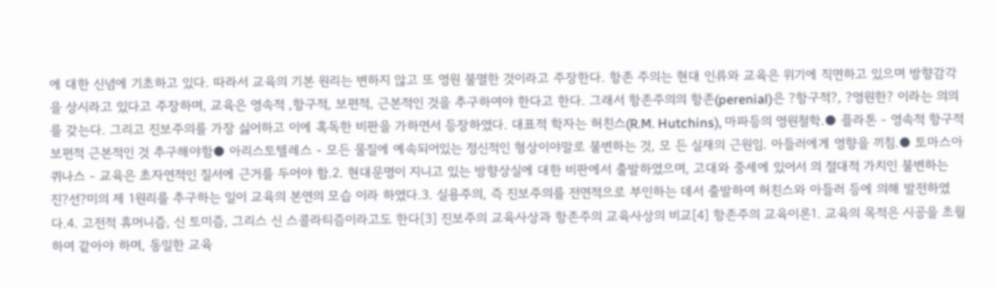에 대한 신념에 기초하고 있다. 따라서 교육의 기본 원리는 변하지 않고 또 영원 불멸한 것이라고 주장한다. 항존 주의는 현대 인류와 교육은 위기에 직면하고 있으며 방향감각을 상시라고 있다고 주장하며, 교육은 영속적 ,항구적, 보편적, 근본적인 것을 추구하여야 한다고 한다. 그래서 항존주의의 항존(perenial)은 ?항구적?, ?영원한? 이라는 의의를 갖는다. 그리고 진보주의를 가장 싫어하고 이에 혹독한 비판을 가하면서 등장하였다. 대표적 학자는 허친스(R.M. Hutchins), 마파등의 영원철학.● 플라톤 - 영속적 항구적 보편적 근본적인 것 추구해야함● 아리스토텔레스 - 모든 물질에 예속되어있는 정신적인 형상이야말로 불변하는 것, 모 든 실재의 근원임. 아들러에게 영향을 끼침.● 토마스아퀴나스 - 교육은 초자연적인 질서에 근거를 두어야 함.2. 현대문명이 지니고 있는 방향상실에 대한 비판에서 출발하였으며, 고대와 중세에 있어서 의 절대적 가치인 불변하는 진?선?미의 제 1원리를 추구하는 일이 교육의 본연의 모습 이라 하였다.3. 실용주의, 즉 진보주의를 전면적으로 부인하는 데서 출발하여 허친스와 아들러 등에 의해 발전하였다.4. 고전적 휴머니즘, 신 토미즘, 그리스 신 스콜라티즘이라고도 한다[3] 진보주의 교육사상과 항존주의 교육사상의 비교[4] 항존주의 교육이론1. 교육의 목적은 시공을 초월하여 같아야 하며, 동일한 교육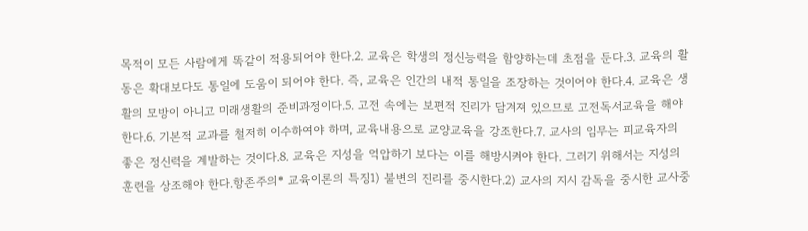목적이 모든 사람에게 똑같이 적용되어야 한다.2. 교육은 학생의 정신능력을 함양하는데 초점을 둔다.3. 교육의 활동은 확대보다도 통일에 도움이 되어야 한다. 즉, 교육은 인간의 내적 통일을 조장하는 것이어야 한다.4. 교육은 생활의 모방이 아니고 미래생활의 준비과정이다.5. 고전 속에는 보편적 진리가 담겨져 있으므로 고전독서교육을 해야한다.6. 기본적 교과를 철저히 이수하여야 하며, 교육내용으로 교양교육을 강조한다.7. 교사의 임무는 피교육자의 좋은 정신력을 계발하는 것이다.8. 교육은 지성을 억압하기 보다는 이를 해방시켜야 한다. 그러기 위해서는 지성의 훈련을 상조해야 한다.항존주의* 교육이론의 특징1) 불변의 진리를 중시한다.2) 교사의 지시 감독을 중시한 교사중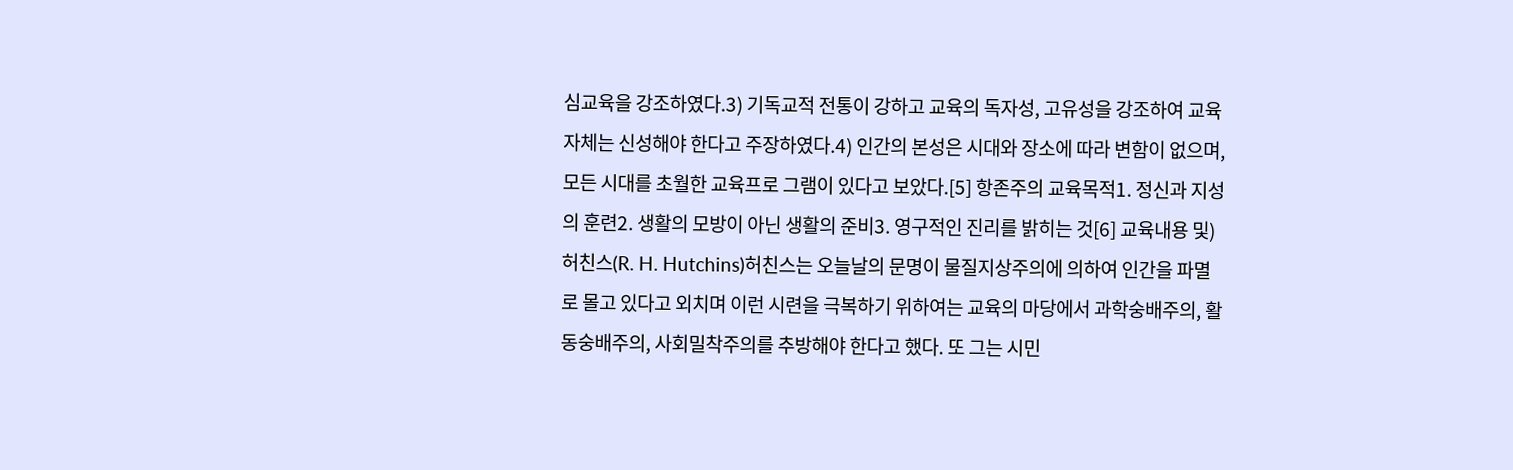심교육을 강조하였다.3) 기독교적 전통이 강하고 교육의 독자성, 고유성을 강조하여 교육자체는 신성해야 한다고 주장하였다.4) 인간의 본성은 시대와 장소에 따라 변함이 없으며, 모든 시대를 초월한 교육프로 그램이 있다고 보았다.[5] 항존주의 교육목적1. 정신과 지성의 훈련2. 생활의 모방이 아닌 생활의 준비3. 영구적인 진리를 밝히는 것[6] 교육내용 및) 허친스(R. H. Hutchins)허친스는 오늘날의 문명이 물질지상주의에 의하여 인간을 파멸로 몰고 있다고 외치며 이런 시련을 극복하기 위하여는 교육의 마당에서 과학숭배주의, 활동숭배주의, 사회밀착주의를 추방해야 한다고 했다. 또 그는 시민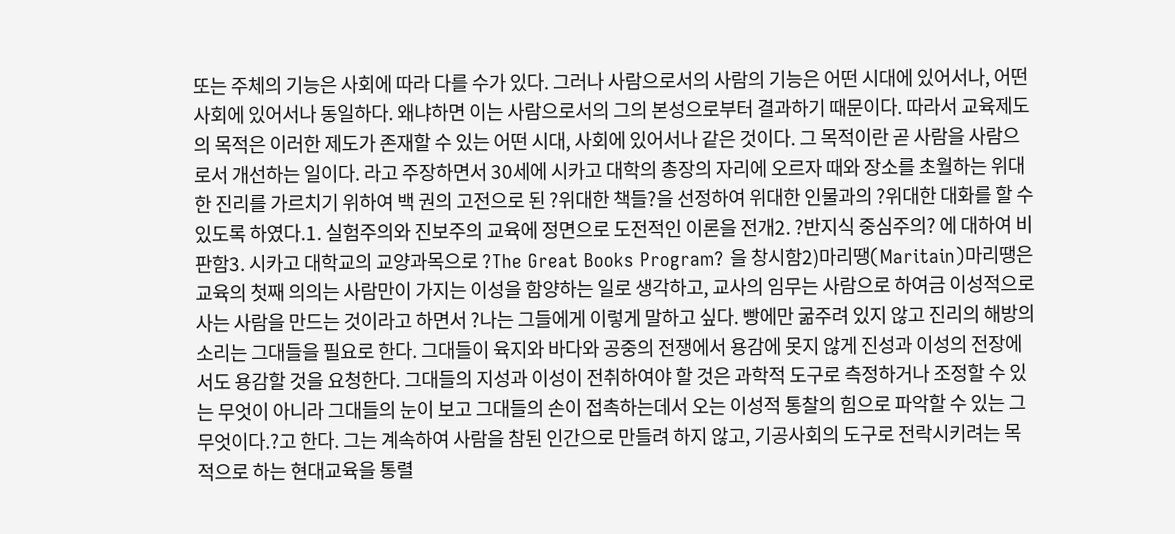또는 주체의 기능은 사회에 따라 다를 수가 있다. 그러나 사람으로서의 사람의 기능은 어떤 시대에 있어서나, 어떤 사회에 있어서나 동일하다. 왜냐하면 이는 사람으로서의 그의 본성으로부터 결과하기 때문이다. 따라서 교육제도의 목적은 이러한 제도가 존재할 수 있는 어떤 시대, 사회에 있어서나 같은 것이다. 그 목적이란 곧 사람을 사람으로서 개선하는 일이다. 라고 주장하면서 30세에 시카고 대학의 총장의 자리에 오르자 때와 장소를 초월하는 위대한 진리를 가르치기 위하여 백 권의 고전으로 된 ?위대한 책들?을 선정하여 위대한 인물과의 ?위대한 대화를 할 수 있도록 하였다.1. 실험주의와 진보주의 교육에 정면으로 도전적인 이론을 전개2. ?반지식 중심주의? 에 대하여 비판함3. 시카고 대학교의 교양과목으로 ?The Great Books Program? 을 창시함2)마리땡(Maritain)마리땡은 교육의 첫째 의의는 사람만이 가지는 이성을 함양하는 일로 생각하고, 교사의 임무는 사람으로 하여금 이성적으로 사는 사람을 만드는 것이라고 하면서 ?나는 그들에게 이렇게 말하고 싶다. 빵에만 굶주려 있지 않고 진리의 해방의 소리는 그대들을 필요로 한다. 그대들이 육지와 바다와 공중의 전쟁에서 용감에 못지 않게 진성과 이성의 전장에서도 용감할 것을 요청한다. 그대들의 지성과 이성이 전취하여야 할 것은 과학적 도구로 측정하거나 조정할 수 있는 무엇이 아니라 그대들의 눈이 보고 그대들의 손이 접촉하는데서 오는 이성적 통찰의 힘으로 파악할 수 있는 그 무엇이다.?고 한다. 그는 계속하여 사람을 참된 인간으로 만들려 하지 않고, 기공사회의 도구로 전락시키려는 목적으로 하는 현대교육을 통렬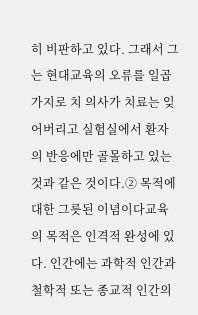히 비판하고 있다. 그래서 그는 현대교육의 오류를 일곱 가지로 치 의사가 치료는 잊어버리고 실험실에서 환자의 반응에만 골몰하고 있는 것과 같은 것이다.② 목적에 대한 그릇된 이념이다교육의 목적은 인격적 완성에 있다. 인간에는 과학적 인간과 철학적 또는 종교적 인간의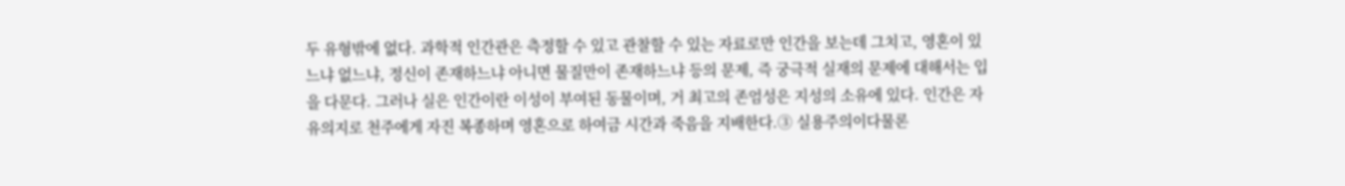두 유형밖에 없다. 과학적 인간관은 측정할 수 있고 관찰할 수 있는 자료로만 인간을 보는데 그치고, 영혼이 있느냐 없느냐, 정신이 존재하느냐 아니면 물질만이 존재하느냐 등의 문제, 즉 궁극적 실재의 문제에 대해서는 입을 다문다. 그러나 실은 인간이란 이성이 부여된 동물이며, 거 최고의 존엄성은 지성의 소유에 있다. 인간은 자유의지로 천주에게 자진 복종하며 영혼으로 하여금 시간과 죽음을 지배한다.③ 실용주의이다물론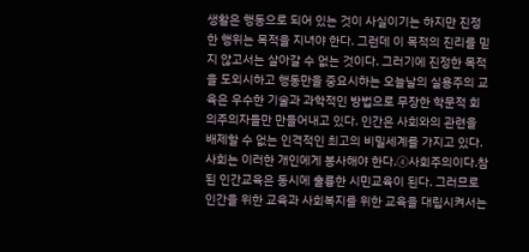생활은 행동으로 되어 있는 것이 사실이기는 하지만 진정한 행위는 목적을 지녀야 한다. 그런데 이 목적의 진리를 믿지 않고서는 살아갈 수 없는 것이다. 그러기에 진정한 목적을 도외시하고 행동만을 중요시하는 오늘날의 실용주의 교육은 우수한 기술과 과학적인 방법으로 무장한 학문적 회의주의자들만 만들어내고 있다. 인간은 사회와의 관련을 배제할 수 없는 인격적인 최고의 비밀세계를 가지고 있다. 사회는 이러한 개인에게 봉사해야 한다.④사회주의이다.참된 인간교육은 동시에 훌륭한 시민교육이 된다. 그러므로 인간을 위한 교육과 사회복지를 위한 교육을 대립시켜서는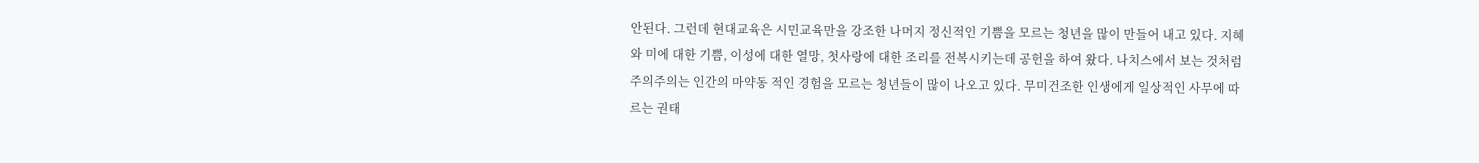안된다. 그런데 현대교육은 시민교육만을 강조한 나머지 정신적인 기쁨을 모르는 청년을 많이 만들어 내고 있다. 지혜와 미에 대한 기쁨, 이성에 대한 열망, 첫사랑에 대한 조리를 전복시키는데 공헌을 하여 왔다. 나치스에서 보는 것처럼 주의주의는 인간의 마약동 적인 경험을 모르는 청년들이 많이 나오고 있다. 무미건조한 인생에게 일상적인 사무에 따르는 권태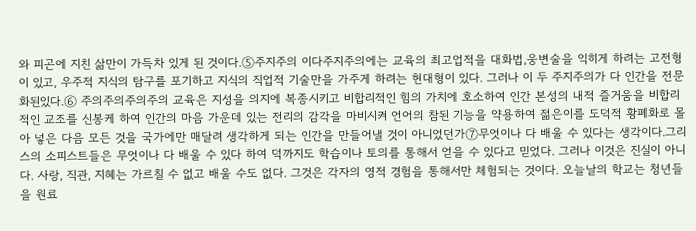와 피곤에 지친 삶만이 가득차 있게 된 것이다.⑤주지주의 이다주지주의에는 교육의 최고업적을 대화법,웅변술을 익히게 하려는 고전형이 있고, 우주적 지식의 탐구를 포기하고 지식의 직업적 기술만을 가주게 하려는 현대형이 있다. 그러나 이 두 주지주의가 다 인간을 전문화된있다.⑥ 주의주의주의주의 교육은 지성을 의지에 복종시키고 비합리적인 힘의 가치에 호소하여 인간 본성의 내적 즐거움을 비합리적인 교조를 신봉케 하여 인간의 마음 가운데 있는 전리의 감각을 마비시켜 언어의 참된 기능을 약용하여 젊은이를 도덕적 황폐화로 몰아 넣은 다음 모든 것을 국가에만 매달려 생각하게 되는 인간을 만들어낼 것이 아니었던가⑦무엇이나 다 배울 수 있다는 생각이다.그리스의 소피스트들은 무엇이나 다 배울 수 있다 하여 덕까지도 학습이나 토의를 통해서 얻을 수 있다고 믿었다. 그러나 이것은 진실이 아니다. 사랑, 직관, 지혜는 가르칠 수 없고 배울 수도 없다. 그것은 각자의 영적 경험을 통해서만 체험되는 것이다. 오늘날의 학교는 청년들을 원료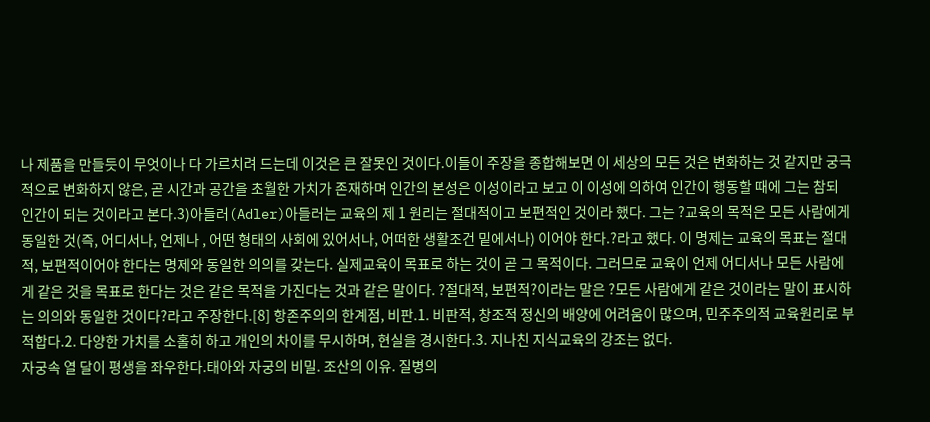나 제품을 만들듯이 무엇이나 다 가르치려 드는데 이것은 큰 잘못인 것이다.이들이 주장을 종합해보면 이 세상의 모든 것은 변화하는 것 같지만 궁극적으로 변화하지 않은, 곧 시간과 공간을 초월한 가치가 존재하며 인간의 본성은 이성이라고 보고 이 이성에 의하여 인간이 행동할 때에 그는 참되 인간이 되는 것이라고 본다.3)아들러(Adler)아들러는 교육의 제 1 원리는 절대적이고 보편적인 것이라 했다. 그는 ?교육의 목적은 모든 사람에게 동일한 것(즉, 어디서나, 언제나 , 어떤 형태의 사회에 있어서나, 어떠한 생활조건 밑에서나) 이어야 한다.?라고 했다. 이 명제는 교육의 목표는 절대적, 보편적이어야 한다는 명제와 동일한 의의를 갖는다. 실제교육이 목표로 하는 것이 곧 그 목적이다. 그러므로 교육이 언제 어디서나 모든 사람에게 같은 것을 목표로 한다는 것은 같은 목적을 가진다는 것과 같은 말이다. ?절대적, 보편적?이라는 말은 ?모든 사람에게 같은 것이라는 말이 표시하는 의의와 동일한 것이다?라고 주장한다.[8] 항존주의의 한계점, 비판.1. 비판적, 창조적 정신의 배양에 어려움이 많으며, 민주주의적 교육원리로 부적합다.2. 다양한 가치를 소홀히 하고 개인의 차이를 무시하며, 현실을 경시한다.3. 지나친 지식교육의 강조는 없다.
자궁속 열 달이 평생을 좌우한다.태아와 자궁의 비밀. 조산의 이유. 질병의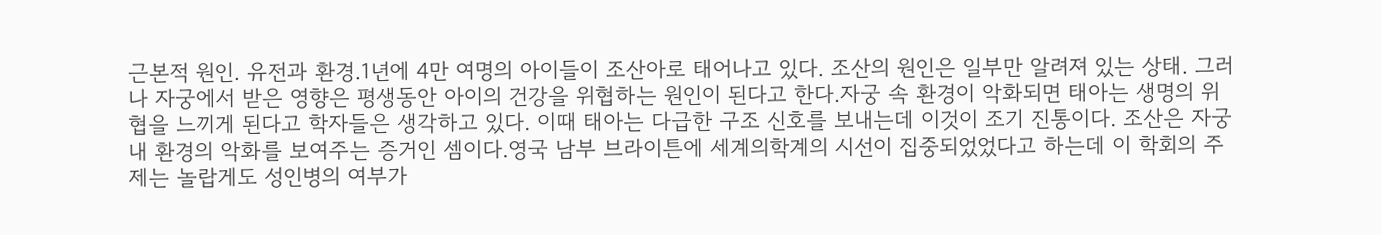근본적 원인. 유전과 환경.1년에 4만 여명의 아이들이 조산아로 태어나고 있다. 조산의 원인은 일부만 알려져 있는 상태. 그러나 자궁에서 받은 영향은 평생동안 아이의 건강을 위협하는 원인이 된다고 한다.자궁 속 환경이 악화되면 태아는 생명의 위협을 느끼게 된다고 학자들은 생각하고 있다. 이때 태아는 다급한 구조 신호를 보내는데 이것이 조기 진통이다. 조산은 자궁내 환경의 악화를 보여주는 증거인 셈이다.영국 남부 브라이튼에 세계의학계의 시선이 집중되었었다고 하는데 이 학회의 주제는 놀랍게도 성인병의 여부가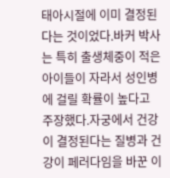태아시절에 이미 결정된다는 것이었다.바커 박사는 특히 출생체중이 적은 아이들이 자라서 성인병에 걸릴 확률이 높다고 주장했다.자궁에서 건강이 결정된다는 질병과 건강이 페러다임을 바꾼 이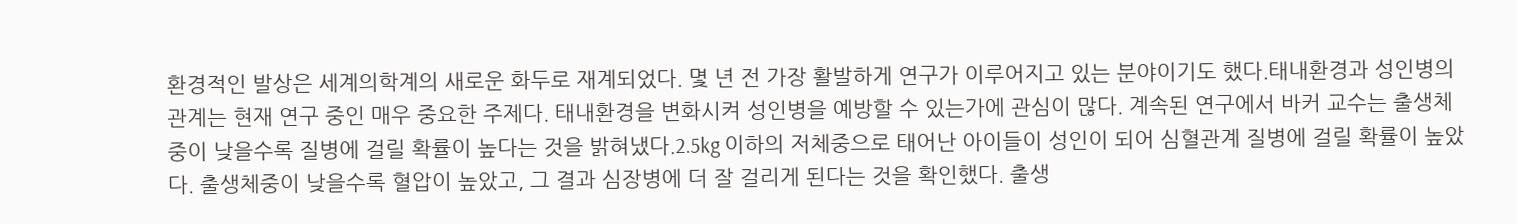환경적인 발상은 세계의학계의 새로운 화두로 재계되었다. 몇 년 전 가장 활발하게 연구가 이루어지고 있는 분야이기도 했다.태내환경과 성인병의 관계는 현재 연구 중인 매우 중요한 주제다. 태내환경을 변화시켜 성인병을 예방할 수 있는가에 관심이 많다. 계속된 연구에서 바커 교수는 출생체중이 낮을수록 질병에 걸릴 확률이 높다는 것을 밝혀냈다.2.5kg 이하의 저체중으로 태어난 아이들이 성인이 되어 심혈관계 질병에 걸릴 확률이 높았다. 출생체중이 낮을수록 혈압이 높았고, 그 결과 심장병에 더 잘 걸리게 된다는 것을 확인했다. 출생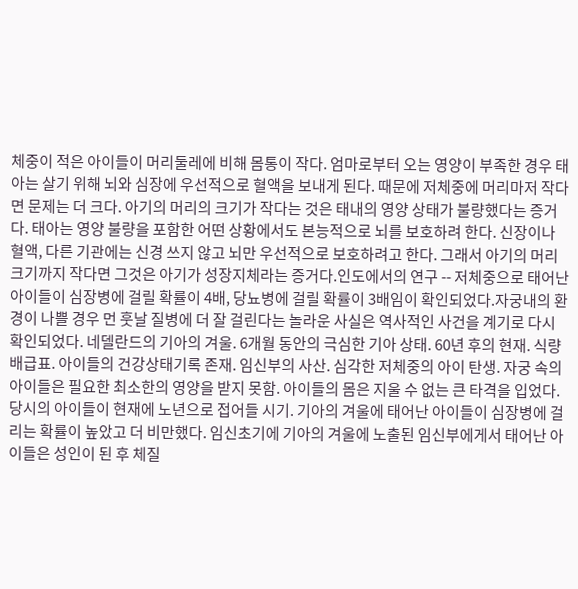체중이 적은 아이들이 머리둘레에 비해 몸통이 작다. 엄마로부터 오는 영양이 부족한 경우 태아는 살기 위해 뇌와 심장에 우선적으로 혈액을 보내게 된다. 때문에 저체중에 머리마저 작다면 문제는 더 크다. 아기의 머리의 크기가 작다는 것은 태내의 영양 상태가 불량했다는 증거다. 태아는 영양 불량을 포함한 어떤 상황에서도 본능적으로 뇌를 보호하려 한다. 신장이나 혈액, 다른 기관에는 신경 쓰지 않고 뇌만 우선적으로 보호하려고 한다. 그래서 아기의 머리 크기까지 작다면 그것은 아기가 성장지체라는 증거다.인도에서의 연구 -- 저체중으로 태어난 아이들이 심장병에 걸릴 확률이 4배, 당뇨병에 걸릴 확률이 3배임이 확인되었다.자궁내의 환경이 나쁠 경우 먼 훗날 질병에 더 잘 걸린다는 놀라운 사실은 역사적인 사건을 계기로 다시 확인되었다. 네델란드의 기아의 겨울. 6개월 동안의 극심한 기아 상태. 60년 후의 현재. 식량배급표. 아이들의 건강상태기록 존재. 임신부의 사산. 심각한 저체중의 아이 탄생. 자궁 속의 아이들은 필요한 최소한의 영양을 받지 못함. 아이들의 몸은 지울 수 없는 큰 타격을 입었다. 당시의 아이들이 현재에 노년으로 접어들 시기. 기아의 겨울에 태어난 아이들이 심장병에 걸리는 확률이 높았고 더 비만했다. 임신초기에 기아의 겨울에 노출된 임신부에게서 태어난 아이들은 성인이 된 후 체질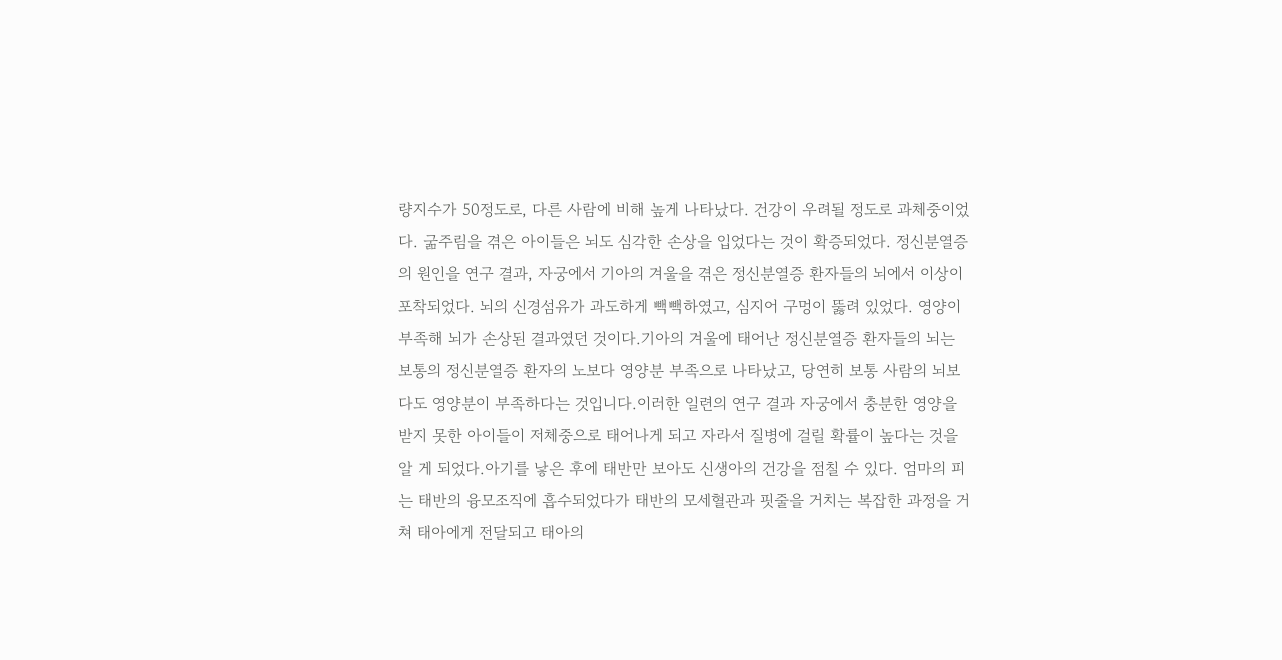량지수가 50정도로, 다른 사람에 비해 높게 나타났다. 건강이 우려될 정도로 과체중이었다. 굶주림을 겪은 아이들은 뇌도 심각한 손상을 입었다는 것이 확증되었다. 정신분열증의 원인을 연구 결과, 자궁에서 기아의 겨울을 겪은 정신분열증 환자들의 뇌에서 이상이 포착되었다. 뇌의 신경섬유가 과도하게 빽빽하였고, 심지어 구멍이 뚫려 있었다. 영양이 부족해 뇌가 손상된 결과였던 것이다.기아의 겨울에 태어난 정신분열증 환자들의 뇌는 보통의 정신분열증 환자의 노보다 영양분 부족으로 나타났고, 당연히 보통 사람의 뇌보다도 영양분이 부족하다는 것입니다.이러한 일련의 연구 결과 자궁에서 충분한 영양을 받지 못한 아이들이 저체중으로 태어나게 되고 자라서 질병에 걸릴 확률이 높다는 것을 알 게 되었다.아기를 낳은 후에 태반만 보아도 신생아의 건강을 점칠 수 있다. 엄마의 피는 태반의 융모조직에 흡수되었다가 태반의 모세혈관과 핏줄을 거치는 복잡한 과정을 거쳐 태아에게 전달되고 태아의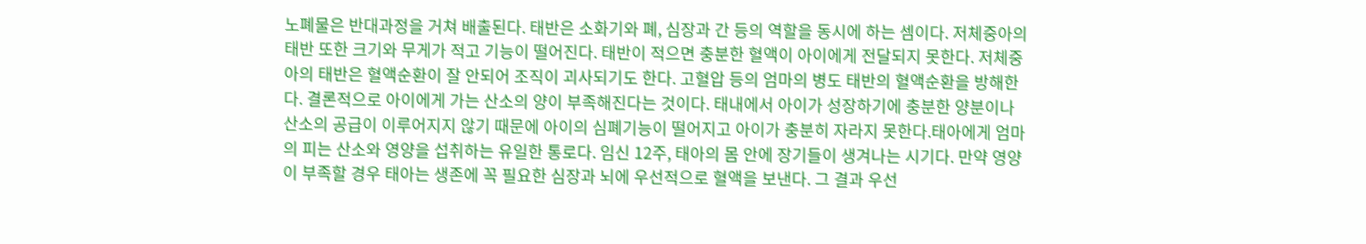노폐물은 반대과정을 거쳐 배출된다. 태반은 소화기와 폐, 심장과 간 등의 역할을 동시에 하는 셈이다. 저체중아의 태반 또한 크기와 무게가 적고 기능이 떨어진다. 태반이 적으면 충분한 혈액이 아이에게 전달되지 못한다. 저체중아의 태반은 혈액순환이 잘 안되어 조직이 괴사되기도 한다. 고혈압 등의 엄마의 병도 태반의 혈액순환을 방해한다. 결론적으로 아이에게 가는 산소의 양이 부족해진다는 것이다. 태내에서 아이가 성장하기에 충분한 양분이나 산소의 공급이 이루어지지 않기 때문에 아이의 심폐기능이 떨어지고 아이가 충분히 자라지 못한다.태아에게 엄마의 피는 산소와 영양을 섭취하는 유일한 통로다. 임신 12주, 태아의 몸 안에 장기들이 생겨나는 시기다. 만약 영양이 부족할 경우 태아는 생존에 꼭 필요한 심장과 뇌에 우선적으로 혈액을 보낸다. 그 결과 우선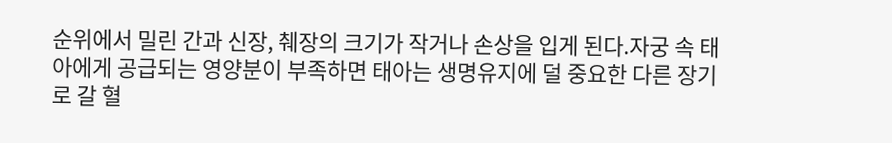순위에서 밀린 간과 신장, 췌장의 크기가 작거나 손상을 입게 된다.자궁 속 태아에게 공급되는 영양분이 부족하면 태아는 생명유지에 덜 중요한 다른 장기로 갈 혈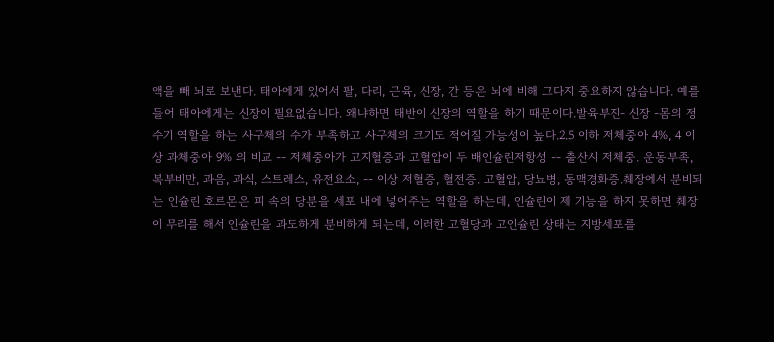액을 빼 뇌로 보낸다. 태아에게 있어서 팔, 다리, 근육, 신장, 간 등은 뇌에 비해 그다지 중요하지 않습니다. 예를 들어 태아에게는 신장이 필요없습니다. 왜냐하면 태반이 신장의 역할을 하기 때문이다.발육부진- 신장 -몸의 정수기 역할을 하는 사구체의 수가 부족하고 사구체의 크기도 적어질 가능성이 높다.2.5 이하 저체중아 4%, 4 이상 과체중아 9% 의 비교 -- 저체중아가 고지혈증과 고혈압이 두 배인슐린저항성 -- 출산시 저체중. 운동부족, 복부비만, 과음, 과식, 스트레스, 유전요소, -- 이상 저혈증, 혈전증. 고혈압, 당뇨병, 동맥경화증.췌장에서 분비되는 인슐린 호르몬은 피 속의 당분을 세포 내에 넣어주는 역할을 하는데, 인슐린이 제 기능을 하지 못하면 췌장이 무리를 해서 인슐린을 과도하게 분비하게 되는데, 이러한 고혈당과 고인슐린 상태는 지방세포를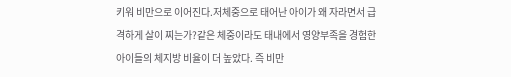키워 비만으로 이어진다.저체중으로 태어난 아이가 왜 자라면서 급격하게 살이 찌는가?같은 체중이라도 태내에서 영양부족을 경험한 아이들의 체지방 비율이 더 높았다. 즉 비만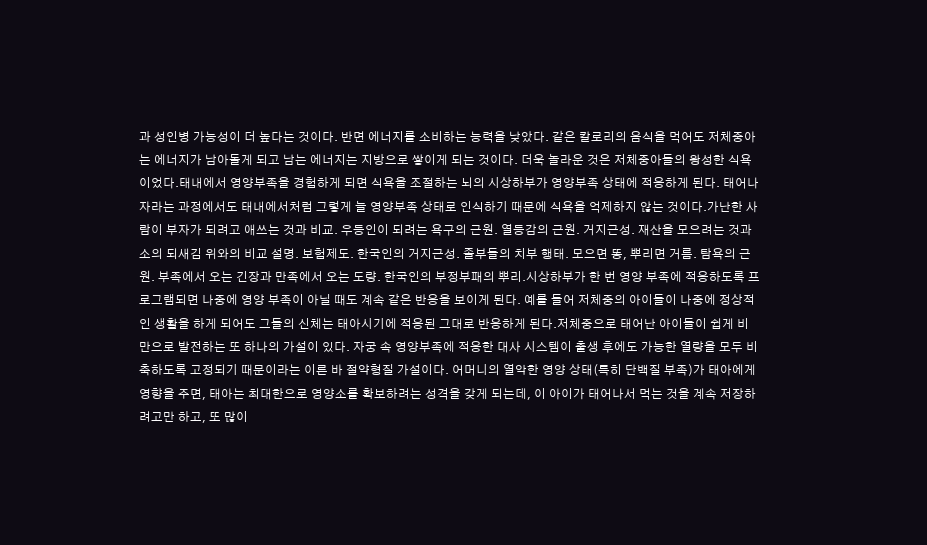과 성인병 가능성이 더 높다는 것이다. 반면 에너지를 소비하는 능력을 낮았다. 같은 칼로리의 음식을 먹어도 저체중아는 에너지가 남아돌게 되고 남는 에너지는 지방으로 쌓이게 되는 것이다. 더욱 놀라운 것은 저체중아들의 왕성한 식욕이었다.태내에서 영양부족을 경험하게 되면 식욕을 조절하는 뇌의 시상하부가 영양부족 상태에 적응하게 된다. 태어나 자라는 과정에서도 태내에서처럼 그렇게 늘 영양부족 상태로 인식하기 때문에 식욕을 억제하지 않는 것이다.가난한 사람이 부자가 되려고 애쓰는 것과 비교. 우등인이 되려는 욕구의 근원. 열등감의 근원. 거지근성. 재산을 모으려는 것과 소의 되새김 위와의 비교 설명. 보험제도. 한국인의 거지근성. 졸부들의 치부 행태. 모으면 똥, 뿌리면 거름. 탐욕의 근원. 부족에서 오는 긴장과 만족에서 오는 도량. 한국인의 부정부패의 뿌리.시상하부가 한 번 영양 부족에 적응하도록 프로그램되면 나중에 영양 부족이 아닐 때도 계속 같은 반응을 보이게 된다. 예를 들어 저체중의 아이들이 나중에 정상적인 생활을 하게 되어도 그들의 신체는 태아시기에 적응된 그대로 반응하게 된다.저체중으로 태어난 아이들이 쉽게 비만으로 발전하는 또 하나의 가설이 있다. 자궁 속 영양부족에 적응한 대사 시스템이 출생 후에도 가능한 열량을 모두 비축하도록 고정되기 때문이라는 이른 바 절약형질 가설이다. 어머니의 열악한 영양 상태(특히 단백질 부족)가 태아에게 영향을 주면, 태아는 최대한으로 영양소를 확보하려는 성격을 갖게 되는데, 이 아이가 태어나서 먹는 것을 계속 저장하려고만 하고, 또 많이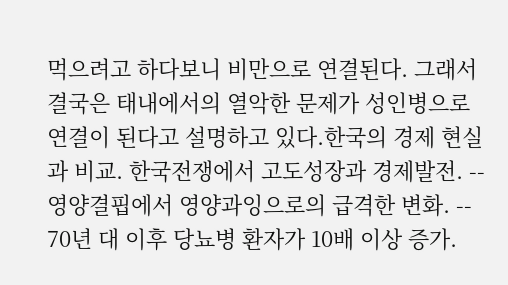먹으려고 하다보니 비만으로 연결된다. 그래서 결국은 태내에서의 열악한 문제가 성인병으로 연결이 된다고 설명하고 있다.한국의 경제 현실과 비교. 한국전쟁에서 고도성장과 경제발전. -- 영양결핍에서 영양과잉으로의 급격한 변화. -- 70년 대 이후 당뇨병 환자가 10배 이상 증가.